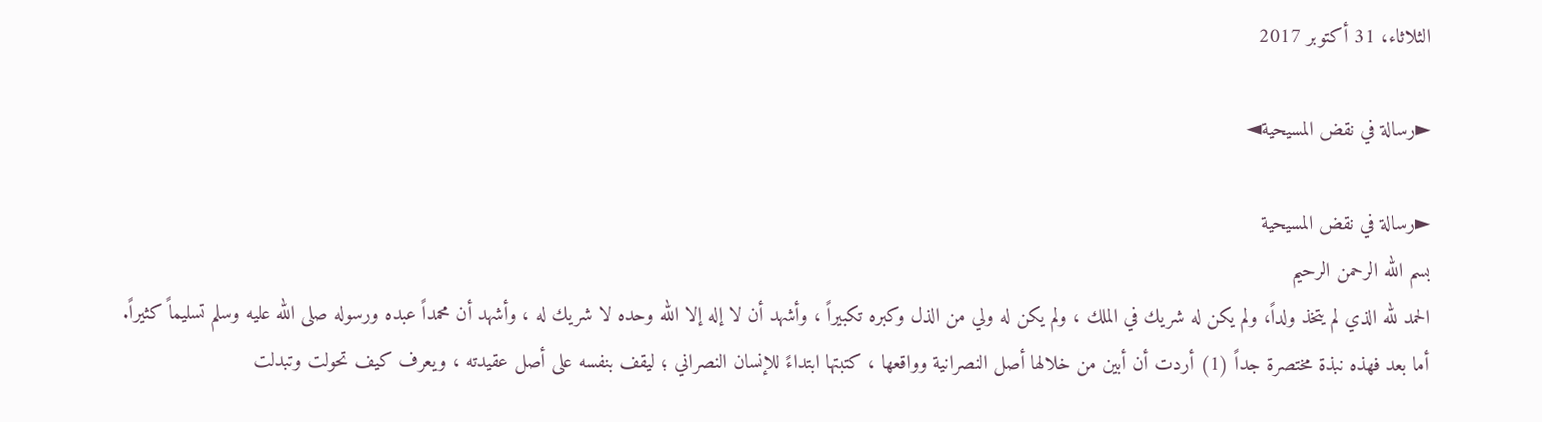الثلاثاء، 31 أكتوبر 2017

►رسالة في نقض المسيحية◄

►رسالة في نقض المسيحية
بسم الله الرحمن الرحيم
الحمد لله الذي لم يتخذ ولداً، ولم يكن له شريك في الملك ، ولم يكن له ولي من الذل وكبره تكبيراً ، وأشهد أن لا إله إلا الله وحده لا شريك له ، وأشهد أن محمداً عبده ورسوله صلى الله عليه وسلم تسليماً كثيراً.
أما بعد فهذه نبذة مختصرة جداً (1) أردت أن أبين من خلالها أصل النصرانية وواقعها ، كتبتها ابتداءً للإنسان النصراني ؛ ليقف بنفسه على أصل عقيدته ، ويعرف كيف تحولت وتبدلت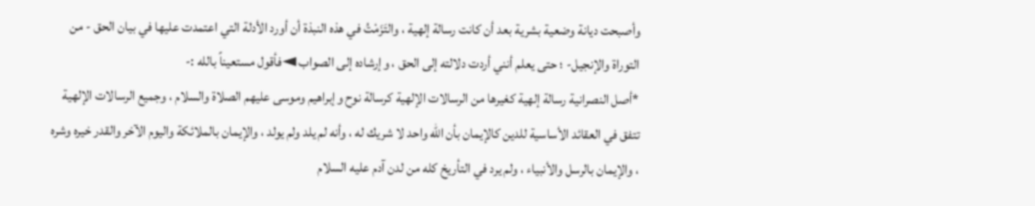وأصبحت ديانة وضعية بشرية بعد أن كانت رسالة إلهية ، والتَزَمْتُ في هذه النبذة أن أورد الأدلة التي اعتمدت عليها في بيان الحق - من التوراة والإنجيل- ؛ حتى يعلم أنني أردت دلالته إلى الحق ، وإرشاده إلى الصواب ◄فأقول مستعيناً بالله :-
*أصل النصرانية رسالة إلهية كغيرها من الرسالات الإلهية كرسالة نوح وإبراهيم وموسى عليهم الصلاة والسلام ، وجميع الرسالات الإلهية تتفق في العقائد الأساسية للدين كالإيمان بأن الله واحد لا شريك له ، وأنه لم يلد ولم يولد ، والإيمان بالملائكة واليوم الآخر والقدر خيره وشره ، والإيمان بالرسل والأنبياء ، ولم يرد في التأريخ كله من لدن آدم عليه السلام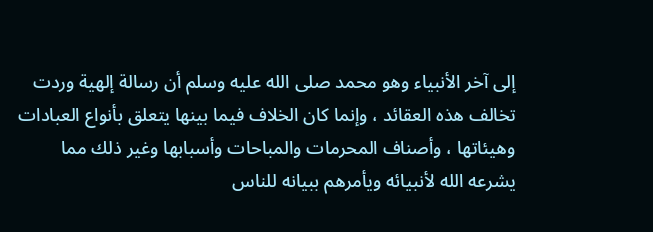إلى آخر الأنبياء وهو محمد صلى الله عليه وسلم أن رسالة إلهية وردت تخالف هذه العقائد ، وإنما كان الخلاف فيما بينها يتعلق بأنواع العبادات وهيئاتها ، وأصناف المحرمات والمباحات وأسبابها وغير ذلك مما يشرعه الله لأنبيائه ويأمرهم ببيانه للناس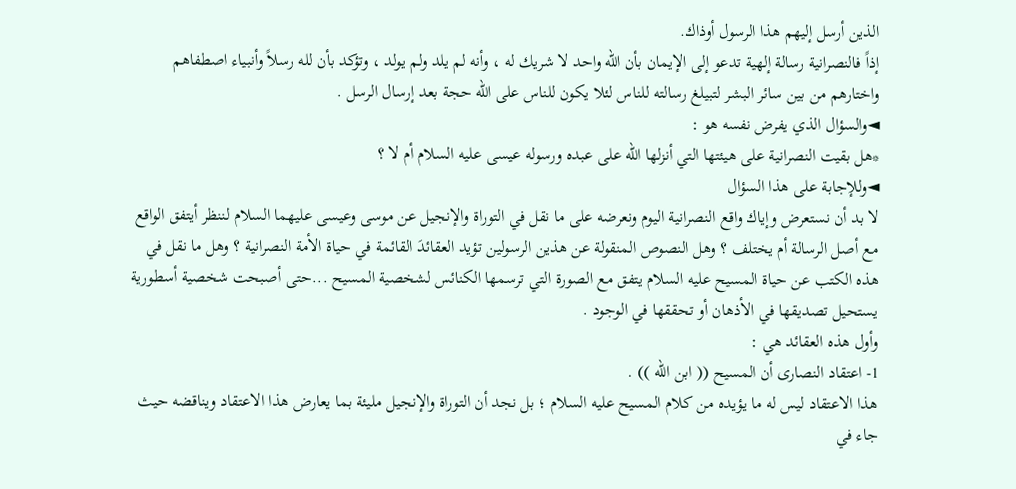الذين أرسل إليهم هذا الرسول أوذاك.
إذاً فالنصرانية رسالة إلهية تدعو إلى الإيمان بأن الله واحد لا شريك له ، وأنه لم يلد ولم يولد ، وتؤكد بأن لله رسلاً وأنبياء اصطفاهم واختارهم من بين سائر البشر لتبيلغ رسالته للناس لئلا يكون للناس على الله حجة بعد إرسال الرسل .
◄والسؤال الذي يفرض نفسه هو :
*هل بقيت النصرانية على هيئتها التي أنزلها الله على عبده ورسوله عيسى عليه السلام أم لا ؟
◄وللإجابة على هذا السؤال
لا بد أن نستعرض وإياك واقع النصرانية اليوم ونعرضه على ما نقل في التوراة والإنجيل عن موسى وعيسى عليهما السلام لننظر أيتفق الواقع مع أصل الرسالة أم يختلف ؟ وهل النصوص المنقولة عن هذين الرسولين تؤيد العقائدَ القائمة في حياة الأمة النصرانية ؟ وهل ما نقل في هذه الكتب عن حياة المسيح عليه السلام يتفق مع الصورة التي ترسمها الكنائس لشخصية المسيح ...حتى أصبحت شخصية أسطورية يستحيل تصديقها في الأذهان أو تحققها في الوجود .
وأول هذه العقائد هي :
1- اعتقاد النصارى أن المسيح (( ابن الله )) .
هذا الاعتقاد ليس له ما يؤيده من كلام المسيح عليه السلام ؛ بل نجد أن التوراة والإنجيل مليئة بما يعارض هذا الاعتقاد ويناقضه حيث جاء في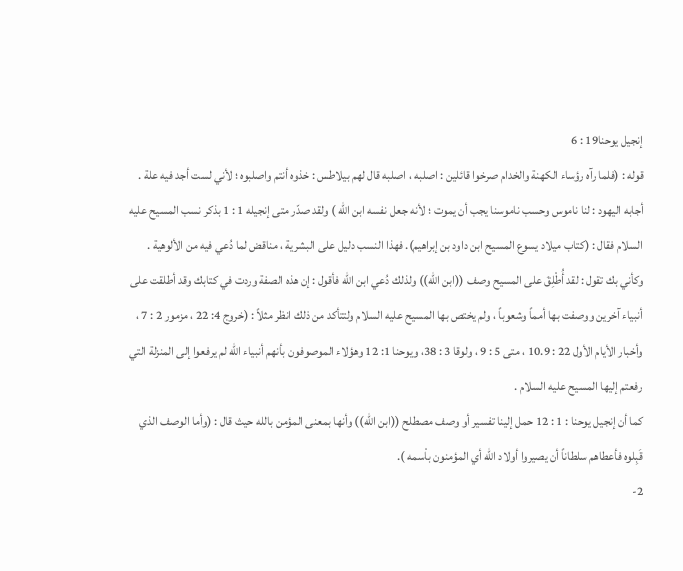إنجيل يوحنا19 : 6
قوله : (فلما رآه رؤساء الكهنة والخدام صرخوا قائلين : اصلبه ، اصلبه قال لهم بيلاطس : خذوه أنتم واصلبوه ؛ لأني لست أجد فيه علة . أجابه اليهود : لنا ناموس وحسب ناموسنا يجب أن يموت ؛ لأنه جعل نفسه ابن الله ) ولقد صدّر متى إنجيله 1 : 1 بذكر نسب المسيح عليه السلام فقال : (كتاب ميلاد يسوع المسيح ابن داود بن إبراهيم). فهذا النسب دليل على البشرية ، مناقض لما دُعي فيه من الألوهية .
وكأني بك تقول : لقد أُطْلِقَ على المسيح وصف ((ابن الله)) ولذلك دُعي ابن الله فأقول : إن هذه الصفة وردت في كتابك وقد أطلقت على أنبياء آخرين ووصفت بها أمماً وشعوباً ، ولم يختص بها المسيح عليه السلام ولتتأكد من ذلك انظر مثلاً : (خروج 4: 22 ، مزمور 2 : 7 ، وأخبار الأيام الأول 22 : 10.9 ، متى 5 : 9 ، ولوقا 3 : 38، ويوحنا 1: 12 وهؤلاء الموصوفون بأنهم أنبياء الله لم يرفعوا إلى المنزلة التي رفعتم إليها المسيح عليه السلام .
كما أن إنجيل يوحنا : 1 : 12 حمل إلينا تفسير أو وصف مصطلح ((ابن الله)) وأنها بمعنى المؤمن بالله حيث قال : (وأما الوصف الذي قَبِلوه فأعطاهم سلطاناً أن يصيروا أولاد الله أي المؤمنون باْسمه ).
2-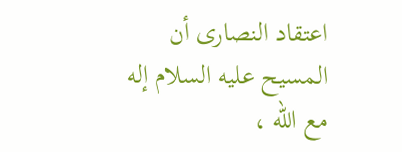اعتقاد النصارى أن المسيح عليه السلام إله مع الله ،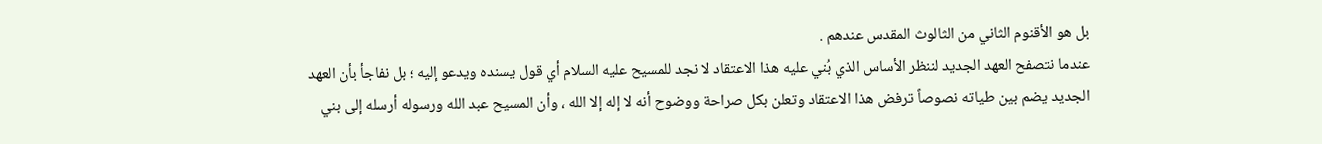بل هو الأقنوم الثاني من الثالوث المقدس عندهم .
عندما نتصفح العهد الجديد لننظر الأساس الذي بُني عليه هذا الاعتقاد لا نجد للمسيح عليه السلام أي قول يسنده ويدعو إليه ؛ بل نفاجأ بأن العهد الجديد يضم بين طياته نصوصاً ترفض هذا الاعتقاد وتعلن بكل صراحة ووضوح أنه لا إله إلا الله ، وأن المسيح عبد الله ورسوله أرسله إلى بني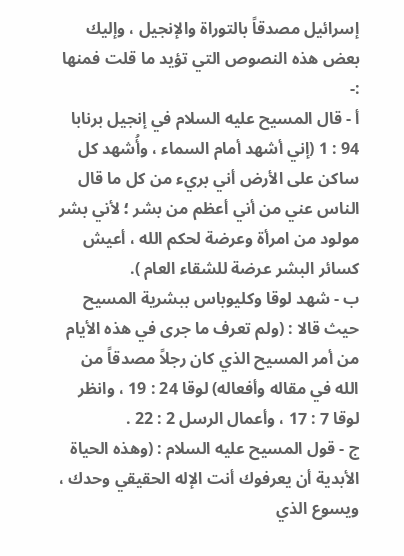إسرائيل مصدقاً بالتوراة والإنجيل ، وإليك بعض هذه النصوص التي تؤيد ما قلت فمنها :-
أ - قال المسيح عليه السلام في إنجيل برنابا 94 : 1 (إني أشهد أمام السماء ، وأُشهد كل ساكن على الأرض أني بريء من كل ما قال الناس عني من أني أعظم من بشر ؛ لأني بشر مولود من امرأة وعرضة لحكم الله ، أعيش كسائر البشر عرضة للشقاء العام ).
ب - شهد لوقا وكليوباس ببشرية المسيح حيث قالا : (ولم تعرف ما جرى في هذه الأيام من أمر المسيح الذي كان رجلاً مصدقاً من الله في مقاله وأفعاله) لوقا 24 : 19 ، وانظر لوقا 7 : 17 ، وأعمال الرسل 2 : 22 .
ج - قول المسيح عليه السلام : (وهذه الحياة الأبدية أن يعرفوك أنت الإله الحقيقي وحدك ، ويسوع الذي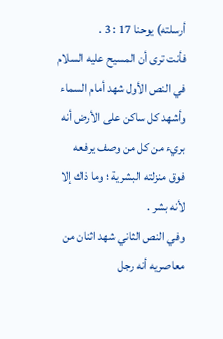أرسلته) يوحنا 17 : 3 .
فأنت ترى أن المسيح عليه السلام في النص الأول شهد أمام السماء وأشهد كل ساكن على الأرض أنه بريء من كل من وصف يرفعه فوق منزلته البشرية ؛ وما ذاك إلا لأنه بشر .
وفي النص الثاني شهد اثنان من معاصريه أنه رجل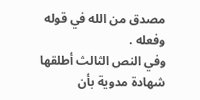مصدق من الله في قوله وفعله .
وفي النص الثالث أطلقها شهادة مدوية بأن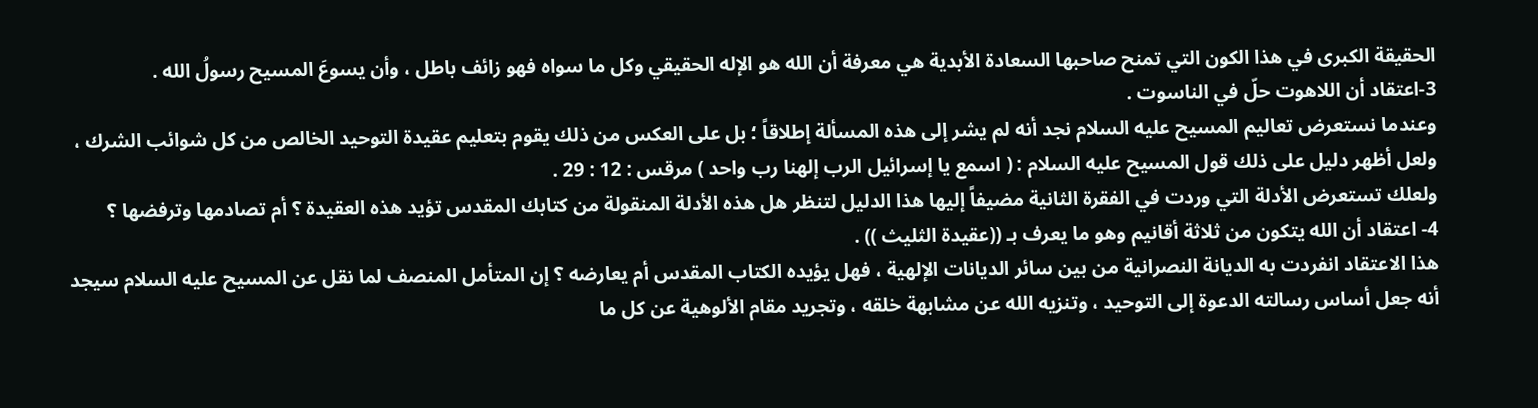الحقيقة الكبرى في هذا الكون التي تمنح صاحبها السعادة الأبدية هي معرفة أن الله هو الإله الحقيقي وكل ما سواه فهو زائف باطل ، وأن يسوعَ المسيح رسولُ الله .
3-اعتقاد أن اللاهوت حلّ في الناسوت .
وعندما نستعرض تعاليم المسيح عليه السلام نجد أنه لم يشر إلى هذه المسألة إطلاقاً ؛ بل على العكس من ذلك يقوم بتعليم عقيدة التوحيد الخالص من كل شوائب الشرك ، ولعل أظهر دليل على ذلك قول المسيح عليه السلام : ( اسمع يا إسرائيل الرب إلهنا رب واحد ) مرقس : 12 : 29 .
ولعلك تستعرض الأدلة التي وردت في الفقرة الثانية مضيفاً إليها هذا الدليل لتنظر هل هذه الأدلة المنقولة من كتابك المقدس تؤيد هذه العقيدة ؟ أم تصادمها وترفضها ؟‍‍
4- اعتقاد أن الله يتكون من ثلاثة أقانيم وهو ما يعرف بـ ((عقيدة الثليث )) .
هذا الاعتقاد انفردت به الديانة النصرانية من بين سائر الديانات الإلهية ، فهل يؤيده الكتاب المقدس أم يعارضه ؟ إن المتأمل المنصف لما نقل عن المسيح عليه السلام سيجد أنه جعل أساس رسالته الدعوة إلى التوحيد ، وتنزيه الله عن مشابهة خلقه ، وتجريد مقام الألوهية عن كل ما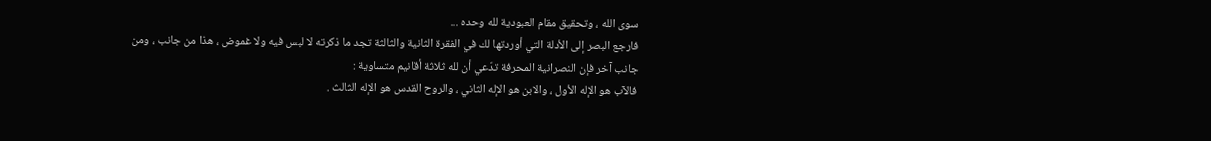سوى الله ، وتحقيق مقام العبودية لله وحده ...
فارجع البصر إلى الأدلة التي أوردتها لك في الفقرة الثانية والثالثة تجد ما ذكرته لا لبس فيه ولا غموض ، هذا من جانب ، ومن جانب آخر فإن النصرانية المحرفة تدّعي أن لله ثلاثة أقانيم متساوية :
فالآب هو الإله الأول ، والابن هو الإله الثاني ، والروح القدس هو الإله الثالث .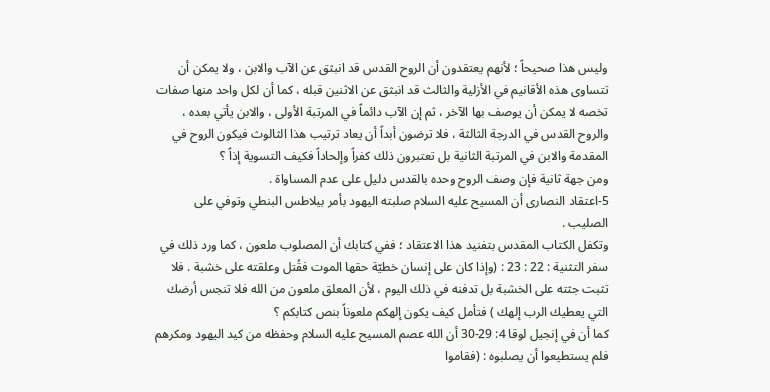وليس هذا صحيحاً ؛ لأنهم يعتقدون أن الروح القدس قد انبثق عن الآب والابن ، ولا يمكن أن تتساوى هذه الأقانيم في الأزلية والثالث قد انبثق عن الاثنين قبله ، كما أن لكل واحد منها صفات تخصه لا يمكن أن يوصف بها الآخر ، ثم إن الآب دائماً في المرتبة الأولى ، والابن يأتي بعده ، والروح القدس في الدرجة الثالثة ، فلا ترضون أبداً أن يعاد ترتيب هذا الثالوث فيكون الروح في المقدمة والابن في المرتبة الثانية بل تعتبرون ذلك كفراً وإلحاداً فكيف التسوية إذاً ؟
ومن جهة ثانية فإن وصف الروح وحده بالقدس دليل على عدم المساواة .
5-اعتقاد النصارى أن المسيح عليه السلام صلبته اليهود بأمر بيلاطس البنطي وتوفي على الصليب .
وتكفل الكتاب المقدس بتفنيد هذا الاعتقاد ؛ ففي كتابك أن المصلوب ملعون ، كما ورد ذلك في سفر التثنية : 22 : 23 : (وإذا كان على إنسان خطيّة حقها الموت فقُتل وعلقته على خشبة . فلا تثبت جثته على الخشبة بل تدفنه في ذلك اليوم ، لأن المعلق ملعون من الله فلا تنجس أرضك التي يعطيك الرب إلهك ) فتأمل كيف يكون إلهكم ملعوناً بنص كتابكم ؟
كما أن في إنجيل لوقا 4: 29-30 أن الله عصم المسيح عليه السلام وحفظه من كيد اليهود ومكرهم فلم يستطيعوا أن يصلبوه : (فقاموا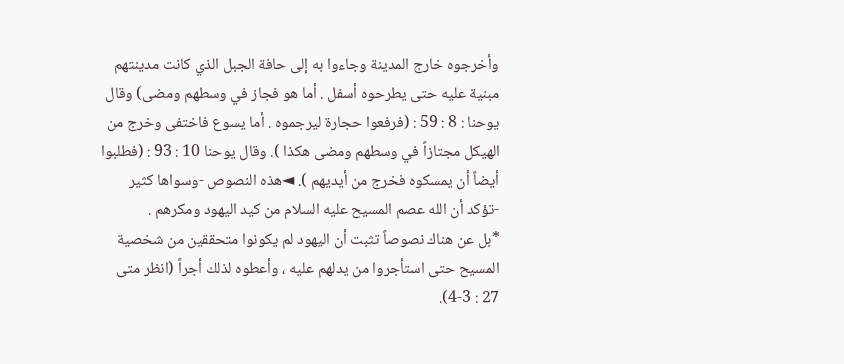وأخرجوه خارج المدينة وجاءوا به إلى حافة الجبل الذي كانت مدينتهم مبنية عليه حتى يطرحوه أسفل . أما هو فجاز في وسطهم ومضى) وقال يوحنا : 8 : 59 : (فرفعوا حجارة ليرجموه . أما يسوع فاختفى وخرج من الهيكل مجتازاً في وسطهم ومضى هكذا ). وقال يوحنا 10 : 93 : (فطلبوا أيضاً أن يمسكوه فخرج من أيديهم ). ◄هذه النصوص -وسواها كثير -تؤكد أن الله عصم المسيح عليه السلام من كيد اليهود ومكرهم .
*بل عن هناك نصوصاً تثبت أن اليهود لم يكونوا متحققين من شخصية المسيح حتى استأجروا من يدلهم عليه ، وأعطوه لذلك أجراً (انظر متى 27 : 3-4).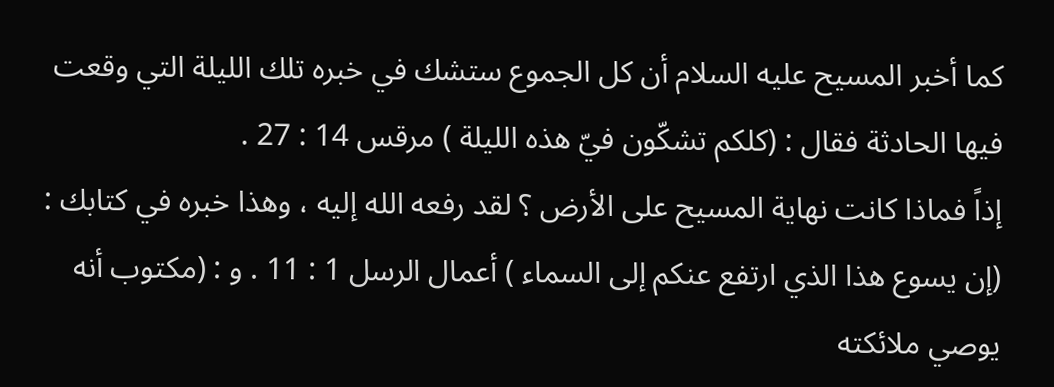كما أخبر المسيح عليه السلام أن كل الجموع ستشك في خبره تلك الليلة التي وقعت فيها الحادثة فقال : (كلكم تشكّون فيّ هذه الليلة ) مرقس 14 : 27 .
إذاً فماذا كانت نهاية المسيح على الأرض ؟ لقد رفعه الله إليه ، وهذا خبره في كتابك : (إن يسوع هذا الذي ارتفع عنكم إلى السماء ) أعمال الرسل 1 : 11 . و : (مكتوب أنه يوصي ملائكته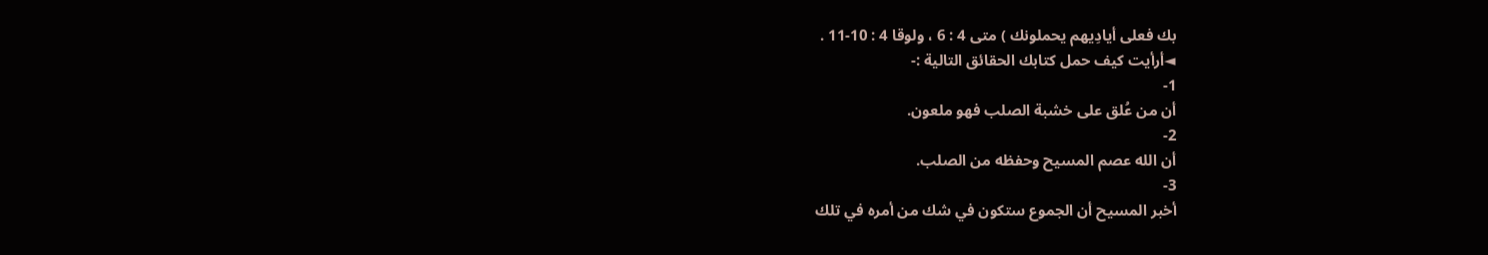بك فعلى أيادِيهم يحملونك ) متى 4 : 6 ، ولوقا 4 : 10-11 .
◄أرأيت كيف حمل كتابك الحقائق التالية :-
1-
أن من عُلق على خشبة الصلب فهو ملعون.
2-
أن الله عصم المسيح وحفظه من الصلب.
3-
أخبر المسيح أن الجموع ستكون في شك من أمره في تلك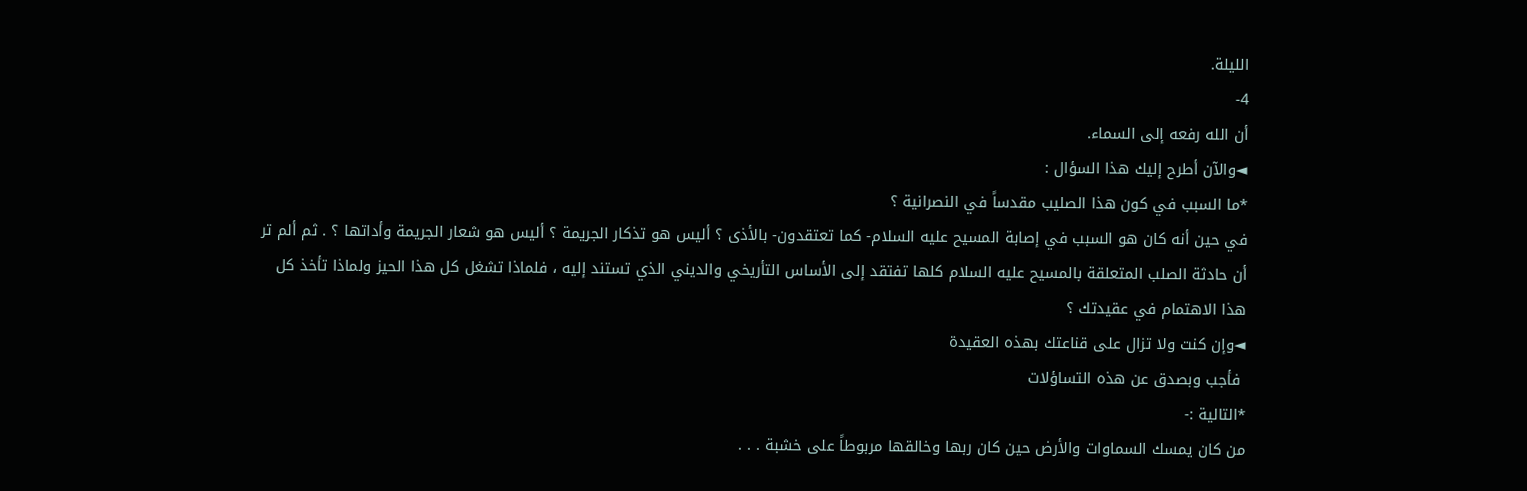الليلة.
4-
أن الله رفعه إلى السماء.
◄والآن أطرح إليك هذا السؤال :
*ما السبب في كون هذا الصليب مقدساً في النصرانية ؟
في حين أنه كان هو السبب في إصابة المسيح عليه السلام- كما تعتقدون- بالأذى ؟ أليس هو تذكار الجريمة ؟ أليس هو شعار الجريمة وأداتها ؟ . ثم ألم تر أن حادثة الصلب المتعلقة بالمسيح عليه السلام كلها تفتقد إلى الأساس التأريخي والديني الذي تستند إليه ، فلماذا تشغل كل هذا الحيز ولماذا تأخذ كل هذا الاهتمام في عقيدتك ؟
◄وإن كنت ولا تزال على قناعتك بهذه العقيدة
 فأجب وبصدق عن هذه التساؤلات
*التالية :-
من كان يمسك السماوات والأرض حين كان ربها وخالقها مربوطاً على خشبة . . .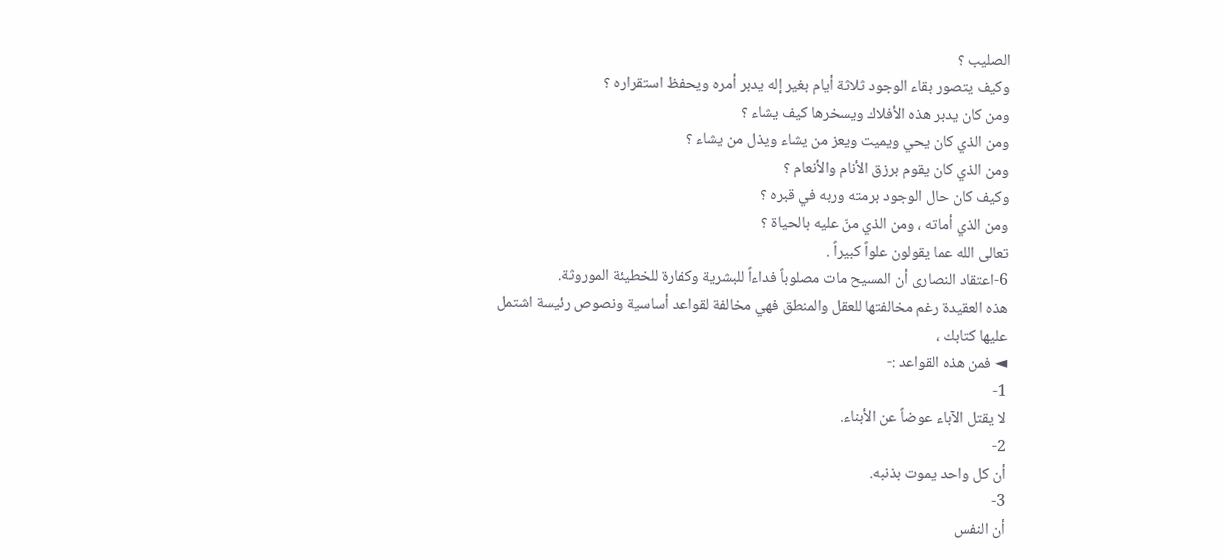الصليب ؟
وكيف يتصور بقاء الوجود ثلاثة أيام بغير إله يدبر أمره ويحفظ استقراره ؟
ومن كان يدبر هذه الأفلاك ويسخرها كيف يشاء ؟
ومن الذي كان يحي ويميت ويعز من يشاء ويذل من يشاء ؟
ومن الذي كان يقوم برزق الأنام والأنعام ؟
وكيف كان حال الوجود برمته وربه في قبره ؟
ومن الذي أماته ، ومن الذي منّ عليه بالحياة ؟
تعالى الله عما يقولون علواً كبيراً .
6-اعتقاد النصارى أن المسيح مات مصلوباً فداءاً للبشرية وكفارة للخطيئة الموروثة.
هذه العقيدة رغم مخالفتها للعقل والمنطق فهي مخالفة لقواعد أساسية ونصوص رئيسة اشتمل عليها كتابك ،
◄ فمن هذه القواعد :-
1-
لا يقتل الآباء عوضاً عن الأبناء.
2-
أن كل واحد يموت بذنبه.
3-
أن النفس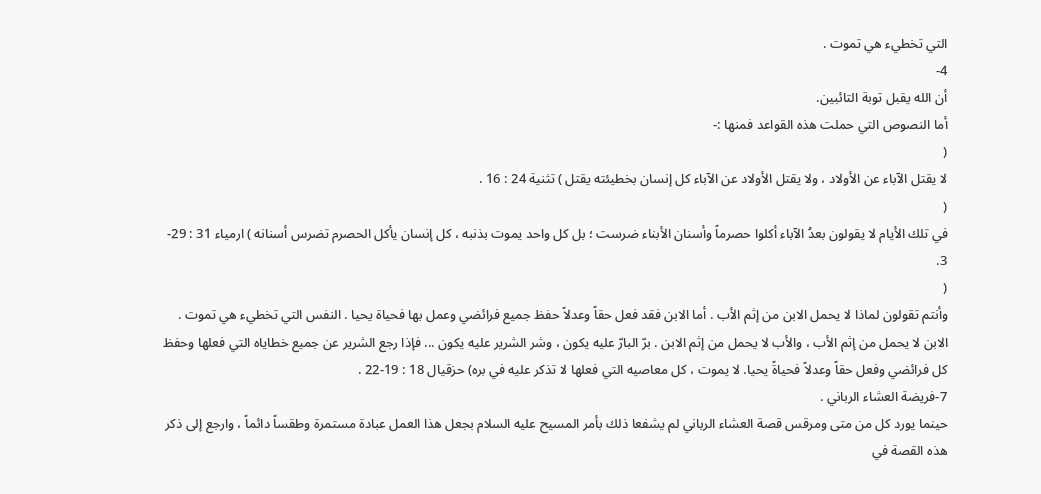التي تخطيء هي تموت .
4-
أن الله يقبل توبة التائبين.
أما النصوص التي حملت هذه القواعد فمنها :-
(
لا يقتل الآباء عن الأولاد ، ولا يقتل الأولاد عن الآباء كل إنسان بخطيئته يقتل ) تثنية 24 : 16 .
(
في تلك الأيام لا يقولون بعدُ الآباء أكلوا حصرماً وأسنان الأبناء ضرست ؛ بل كل واحد يموت بذنبه ، كل إنسان يأكل الحصرم تضرس أسنانه ) ارمياء 31 : 29- 3.
(
وأنتم تقولون لماذا لا يحمل الابن من إثم الأب . أما الابن فقد فعل حقاً وعدلاً حفظ جميع فرائضي وعمل بها فحياة يحيا . النفس التي تخطيء هي تموت . الابن لا يحمل من إثم الأب ، والأب لا يحمل من إثم الابن . برّ البارّ عليه يكون ، وشر الشرير عليه يكون ... فإذا رجع الشرير عن جميع خطاياه التي فعلها وحفظ كل فرائضي وفعل حقاً وعدلاً فحياةً يحيا. لا يموت ، كل معاصيه التي فعلها لا تذكر عليه في بره) حزقيال 18 : 19-22 .
7-فريضة العشاء الرباني .
حينما يورد كل من متى ومرقس قصة العشاء الرباني لم يشفعا ذلك بأمر المسيح عليه السلام بجعل هذا العمل عبادة مستمرة وطقساً دائماً ، وارجع إلى ذكر هذه القصة في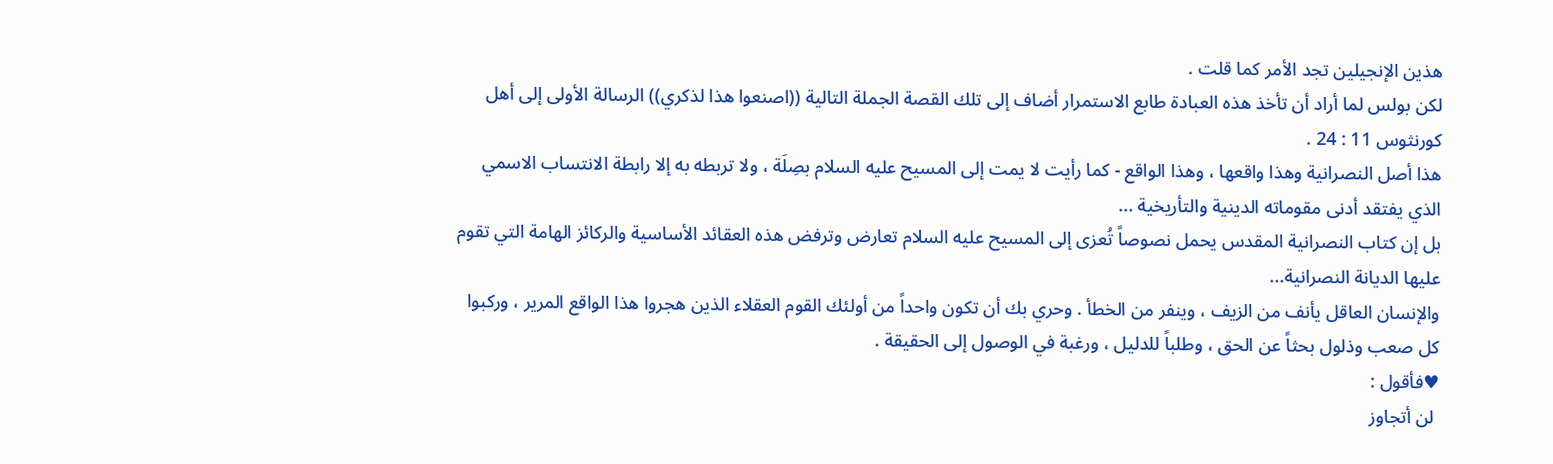هذين الإنجيلين تجد الأمر كما قلت .
لكن بولس لما أراد أن تأخذ هذه العبادة طابع الاستمرار أضاف إلى تلك القصة الجملة التالية ((اصنعوا هذا لذكري)) الرسالة الأولى إلى أهل كورنثوس 11 : 24 .
هذا أصل النصرانية وهذا واقعها ، وهذا الواقع - كما رأيت لا يمت إلى المسيح عليه السلام بصِلَة ، ولا تربطه به إلا رابطة الانتساب الاسمي الذي يفتقد أدنى مقوماته الدينية والتأريخية ...
بل إن كتاب النصرانية المقدس يحمل نصوصاً تُعزى إلى المسيح عليه السلام تعارض وترفض هذه العقائد الأساسية والركائز الهامة التي تقوم عليها الديانة النصرانية...
والإنسان العاقل يأنف من الزيف ، وينفر من الخطأ . وحري بك أن تكون واحداً من أولئك القوم العقلاء الذين هجروا هذا الواقع المرير ، وركبوا كل صعب وذلول بحثاً عن الحق ، وطلباً للدليل ، ورغبة في الوصول إلى الحقيقة .
♥فأقول :
 لن أتجاوز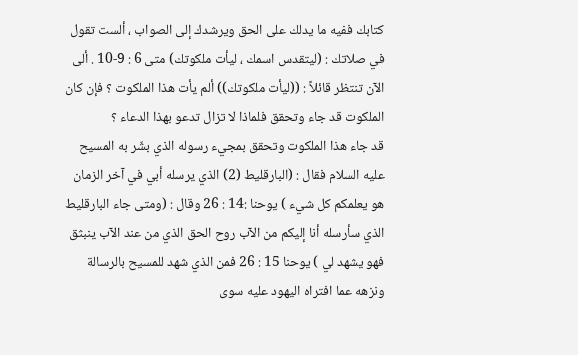كتابك ففيه ما يدلك على الحق ويرشدك إلى الصواب ، ألست تقول في صلاتك : (ليتقدس اسمك ، ليأت ملكوتك) متى 6 : 9-10 . ألى الآن تنتظر قائلاً : ((ليأت ملكوتك)) ألم يأت هذا الملكوت ؟ فإن كان الملكوت قد جاء وتحقق فلماذا لا تزال تدعو بهذا الدعاء ؟
قد جاء هذا الملكوت وتحقق بمجيء رسوله الذي بشّر به المسيح عليه السلام فقال : (البارقليط (2) الذي يرسله أبي في آخر الزمان هو يعلمكم كل شيء ) يوحنا :14 : 26 وقال : (ومتى جاء البارقليط الذي سأرسله أنا إليكم من الآب روح الحق الذي من عند الآب ينبثق فهو يشهد لي ) يوحنا 15 : 26 فمن الذي شهد للمسيح بالرسالة ونزهه عما افتراه اليهود عليه سوى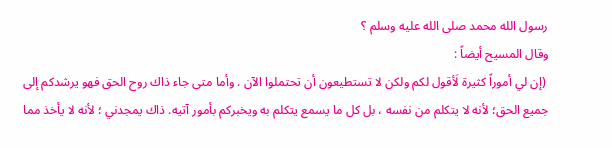رسول الله محمد صلى الله عليه وسلم ؟
وقال المسيح أيضاً :
 (إن لي أموراً كثيرة لَأقول لكم ولكن لا تستطيعون أن تحتملوا الآن . وأما متى جاء ذاك روح الحق فهو يرشدكم إلى جميع الحق؛ لأنه لا يتكلم من نفسه ، بل كل ما يسمع يتكلم به ويخبركم بأمور آتيه. ذاك يمجدني ؛ لأنه لا يأخذ مما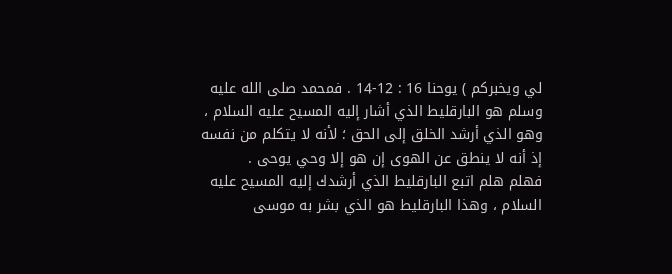لي ويخبركم ) يوحنا 16 : 12-14 . فمحمد صلى الله عليه وسلم هو البارقليط الذي أشار إليه المسيح عليه السلام ، وهو الذي أرشد الخلق إلى الحق ؛ لأنه لا يتكلم من نفسه إذ أنه لا ينطق عن الهوى إن هو إلا وحي يوحى .
فهلم هلم اتبع البارقليط الذي أرشدك إليه المسيح عليه السلام ، وهذا البارقليط هو الذي بشر به موسى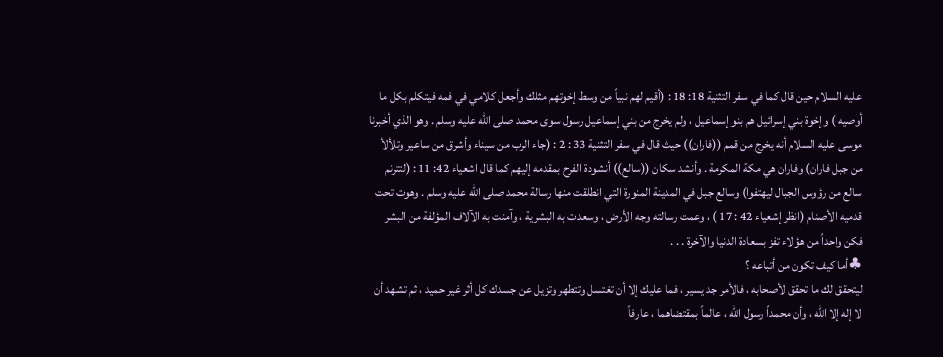عليه السلام حين قال كما في سفر التثنية 18: 18 : (أقيم لهم نبياً من وسط إخوتهم مثلك وأجعل كلامي في فمه فيتكلم بكل ما أوصيه ) وإخوة بني إسرائيل هم بنو إسماعيل ، ولم يخرج من بني إسماعيل رسول سوى محمد صلى الله عليه وسلم . وهو الذي أخبرنا موسى عليه السلام أنه يخرج من قمم ((فاران)) حيث قال في سفر التثنية 33 : 2 : (جاء الرب من سيناء وأشرق من ساعير وتلألأ من جبل فاران) وفاران هي مكة المكرمة . وأنشد سكان ((سالع)) أنشودة الفرح بمقدمه إليهم كما قال اشعياء 42: 11 : (لتترنم سالع من رؤوس الجبال ليهتفوا) وسالع جبل في المدينة المنورة التي انطلقت منها رسالة محمد صلى الله عليه وسلم . وهوت تحت قدميه الأصنام (انظر إشعياء 42 : 17 ) ، وعمت رسالته وجه الأرض ، وسعدت به البشرية ، وآمنت به الآلاف المؤلفة من البشر فكن واحداً من هؤلاء تفز بسعادة الدنيا والآخرة . . .
♣أما كيف تكون من أتباعه ؟
ليتحقق لك ما تحقق لأصحابه ، فالأمر جد يسير ، فما عليك إلا أن تغتسل وتتطهر وتزيل عن جسدك كل أثر غير حميد ، ثم تشهد أن لا إله إلا الله ، وأن محمداً رسول الله ، عالماً بمقتضاهما ، عارفاً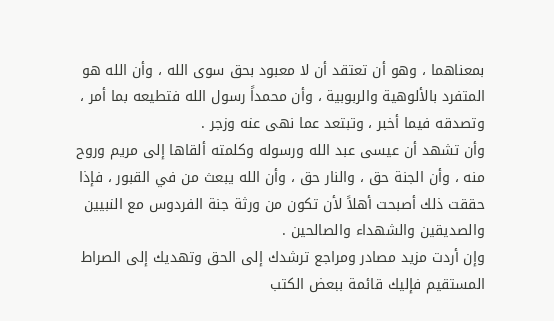بمعناهما ، وهو أن تعتقد أن لا معبود بحق سوى الله ، وأن الله هو المتفرد بالألوهية والربوبية ، وأن محمداً رسول الله فتطيعه بما أمر ، وتصدقه فيما أخبر ، وتبتعد عما نهى عنه وزجر .
وأن تشهد أن عيسى عبد الله ورسوله وكلمته ألقاها إلى مريم وروح منه ، وأن الجنة حق ، والنار حق ، وأن الله يبعث من في القبور ، فإذا حققت ذلك أصبحت أهلاً لأن تكون من ورثة جنة الفردوس مع النبيين والصديقين والشهداء والصالحين .
وإن أردت مزيد مصادر ومراجع ترشدك إلى الحق وتهديك إلى الصراط المستقيم فإليك قائمة ببعض الكتب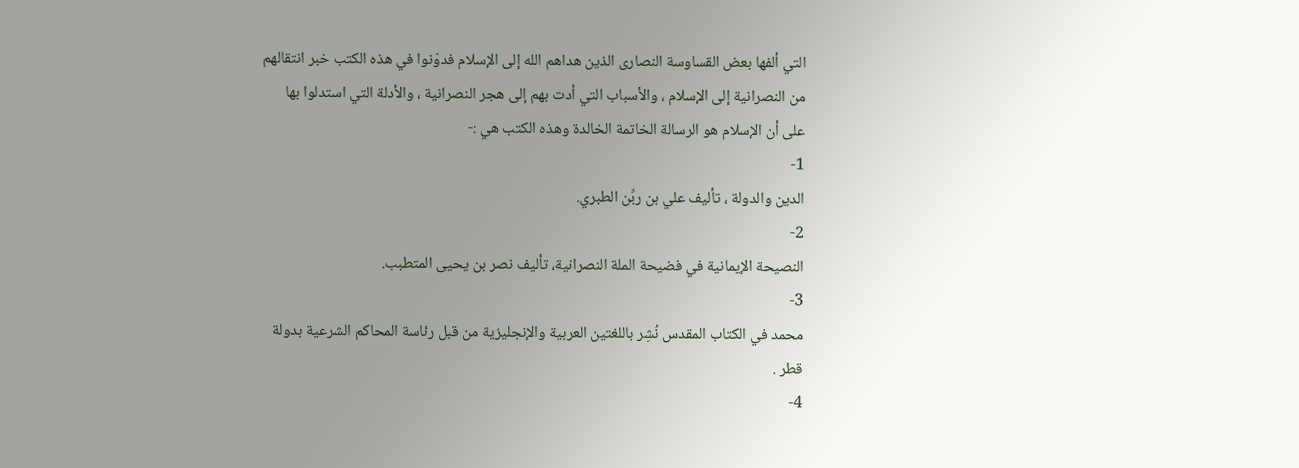التي ألفها بعض القساوسة النصارى الذين هداهم الله إلى الإسلام فدوّنوا في هذه الكتب خبر انتقالهم من النصرانية إلى الإسلام ، والأسباب التي أدت بهم إلى هجر النصرانية ، والأدلة التي استدلوا بها على أن الإسلام هو الرسالة الخاتمة الخالدة وهذه الكتب هي :-
1-
الدين والدولة ، تأليف علي بن ربِّن الطبري.
2-
النصيحة الإيمانية في فضيحة الملة النصرانية، تأليف نصر بن يحيى المتطبب.
3-
محمد في الكتاب المقدس نُشِر باللغتين العربية والإنجليزية من قبل رئاسة المحاكم الشرعية بدولة قطر .
4-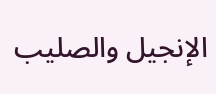الإنجيل والصليب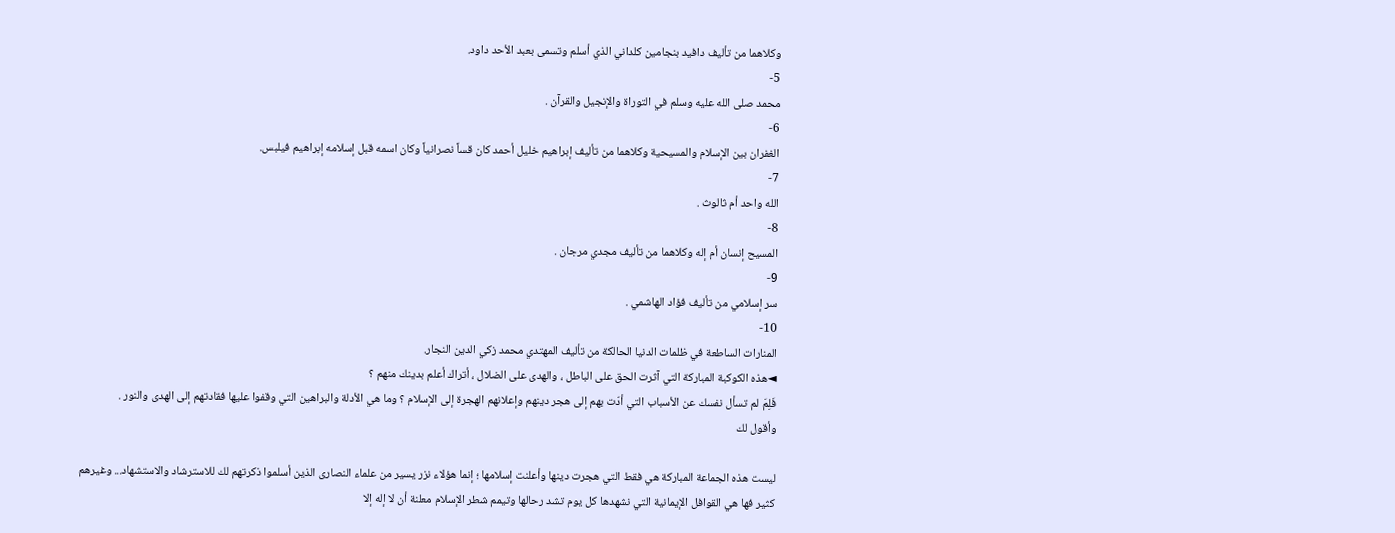وكلاهما من تأليف دافيد بنجامين كلداني الذي أسلم وتسمى بعبد الأحد داود.
5-
محمد صلى الله عليه وسلم في التوراة والإنجيل والقرآن .
6-
الغفران بين الإسلام والمسيحية وكلاهما من تأليف إبراهيم خليل أحمد كان قساً نصرانياً وكان اسمه قبل إسلامه إبراهيم فيلبس.
7-
الله واحد أم ثالوث .
8-
المسيح إنسان أم إله وكلاهما من تأليف مجدي مرجان .
9-
سر إسلامي من تأليف فؤاد الهاشمي .
10-
المنارات الساطعة في ظلمات الدنيا الحالكة من تأليف المهتدي محمد زكي الدين النجار.
◄هذه الكوكبة المباركة التي آثرت الحق على الباطل ، والهدى على الضلال ، أتراك أعلم بدينك منهم ؟
فَلِمَ لم تسأل نفسك عن الأسباب التي أدّت بهم إلى هجر دينهم وإعلانهم الهجرة إلى الإسلام ؟ وما هي الأدلة والبراهين التي وقفوا عليها فقادتهم إلى الهدى والنور .
وأقول لك

ليست هذه الجماعة المباركة هي فقط التي هجرت دينها وأعلنت إسلامها ؛ إنما هؤلاء نزر يسير من علماء النصارى الذين أسلموا ذكرتهم لك للاسترشاد والاستشهاد... وغيرهم كثير فها هي القوافل الإيمانية التي نشهدها كل يوم تشد رحالها وتيمم شطر الإسلام معلنة أن لا إله إلا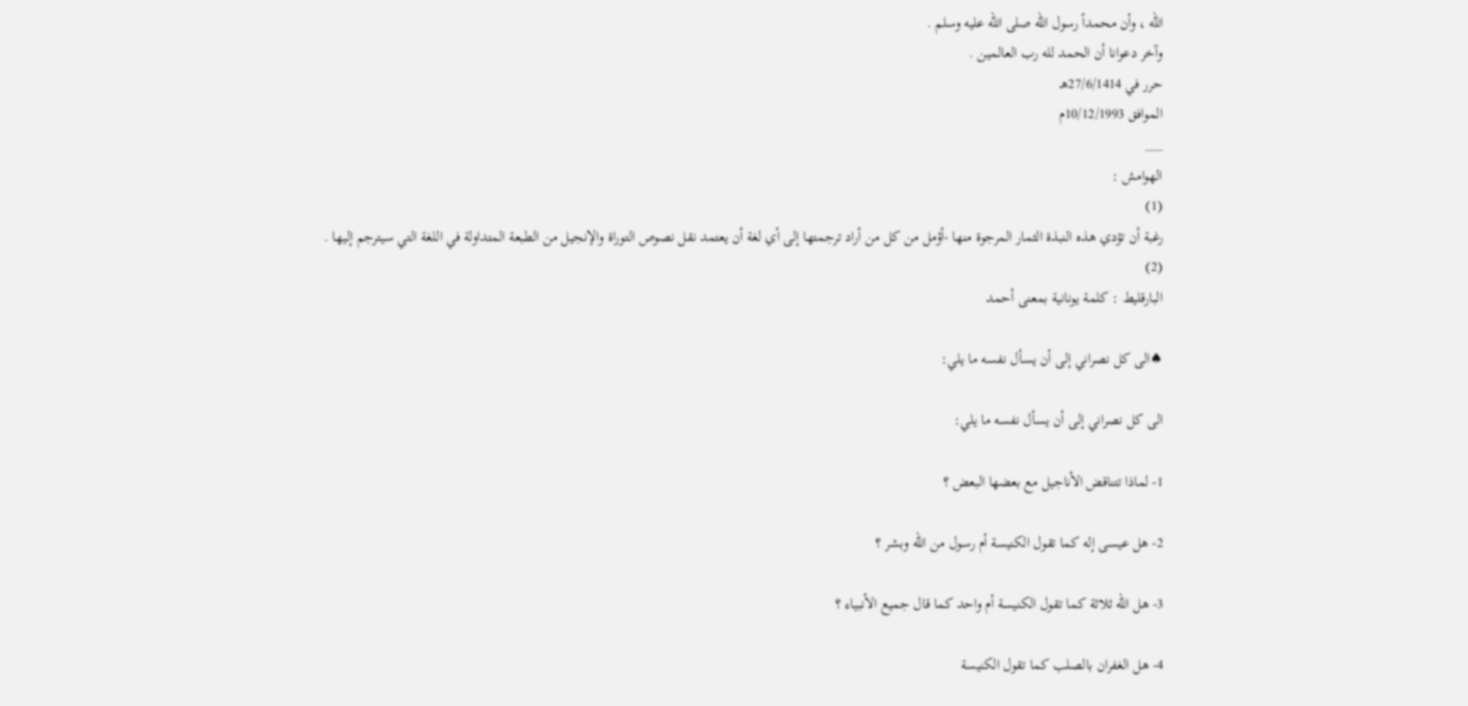الله ، وأن محمداً رسول الله صلى الله عليه وسلم .
وآخر دعوانا أن الحمد لله رب العالمين .
حرر في 27/6/1414هـ
الموافق 10/12/1993م
___
الهوامش :
(1)
رغبة أن تؤدي هذه النبذة الثمار المرجوة منها -أؤمل من كل من أراد ترجمتها إلى أي لغة أن يعتمد نقل نصوص التوراة والإنجيل من الطبعة المتداولة في اللغة التي سيترجم إليها .
(2)
البارقليط : كلمة يونانية بمعنى أحمد

♠الى كل نصراني إلى أن يسأل نفسه ما يلي:

الى كل نصراني إلى أن يسأل نفسه ما يلي:

1- لماذا تتناقض الأناجيل مع بعضها البعض ؟

2- هل عيسى إله كما تقول الكنيسة أم رسول من الله وبشر ؟

3- هل الله ثلاثة كما تقول الكنيسة أم واحد كما قال جميع الأنبياء ؟

4- هل الغفران بالصلب كما تقول الكنيسة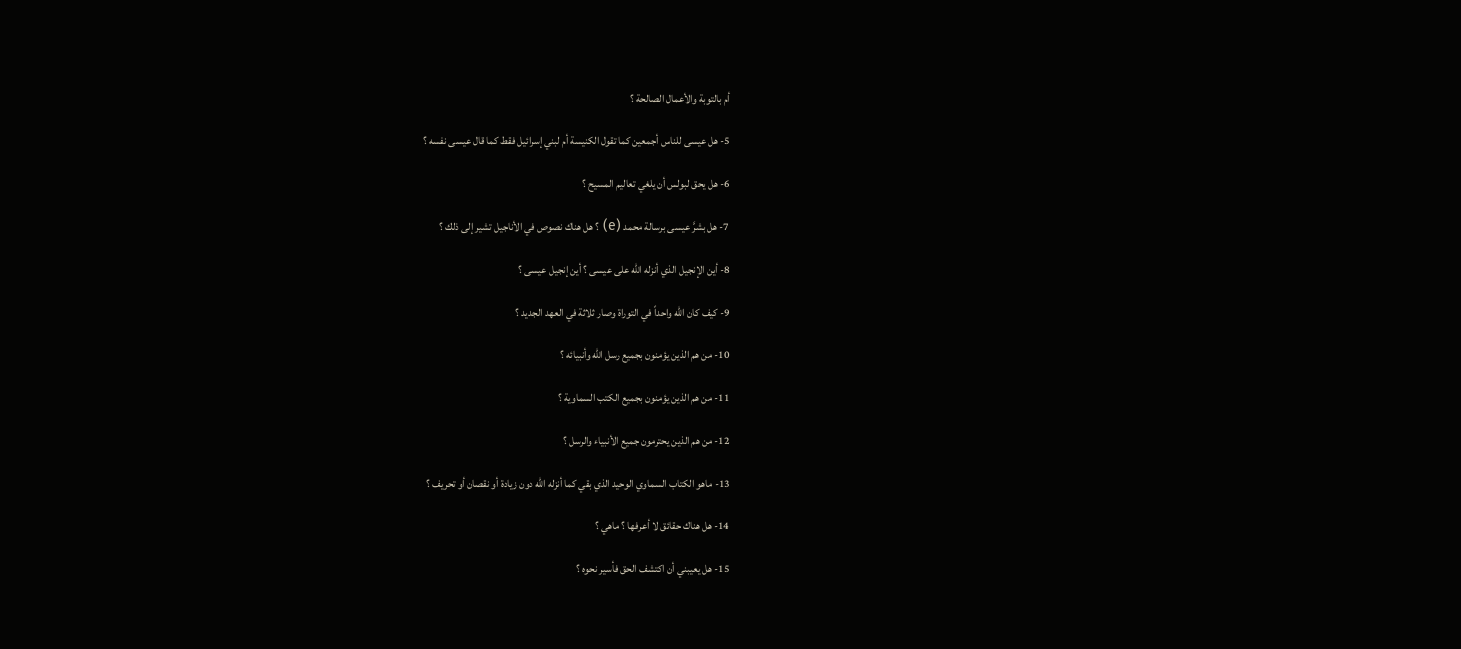أم بالتوبة والأعمال الصالحة ؟

5- هل عيسى للناس أجمعين كما تقول الكنيسة أم لبني إسرائيل فقط كما قال عيسى نفسه ؟

6- هل يحق لبولس أن يلغي تعاليم المسيح ؟

7- هل بشرَّ عيسى برسالة محمد (e) ؟ هل هناك نصوص في الأناجيل تشير إلى ذلك ؟

8- أين الإنجيل الذي أنزله الله على عيسى ؟ أين إنجيل عيسى ؟

9- كيف كان الله واحداً في التوراة وصار ثلاثة في العهد الجديد ؟

10- من هم الذين يؤمنون بجميع رسل الله وأنبيائه ؟

11- من هم الذين يؤمنون بجميع الكتب السماوية ؟

12- من هم الذين يحترمون جميع الأنبياء والرسل ؟

13- ماهو الكتاب السماوي الوحيد الذي بقي كما أنزله الله دون زيادة أو نقصان أو تحريف ؟

14- هل هناك حقائق لا أعرفها ؟ ماهي ؟

15- هل يعيبني أن اكتشف الحق فأسير نحوه ؟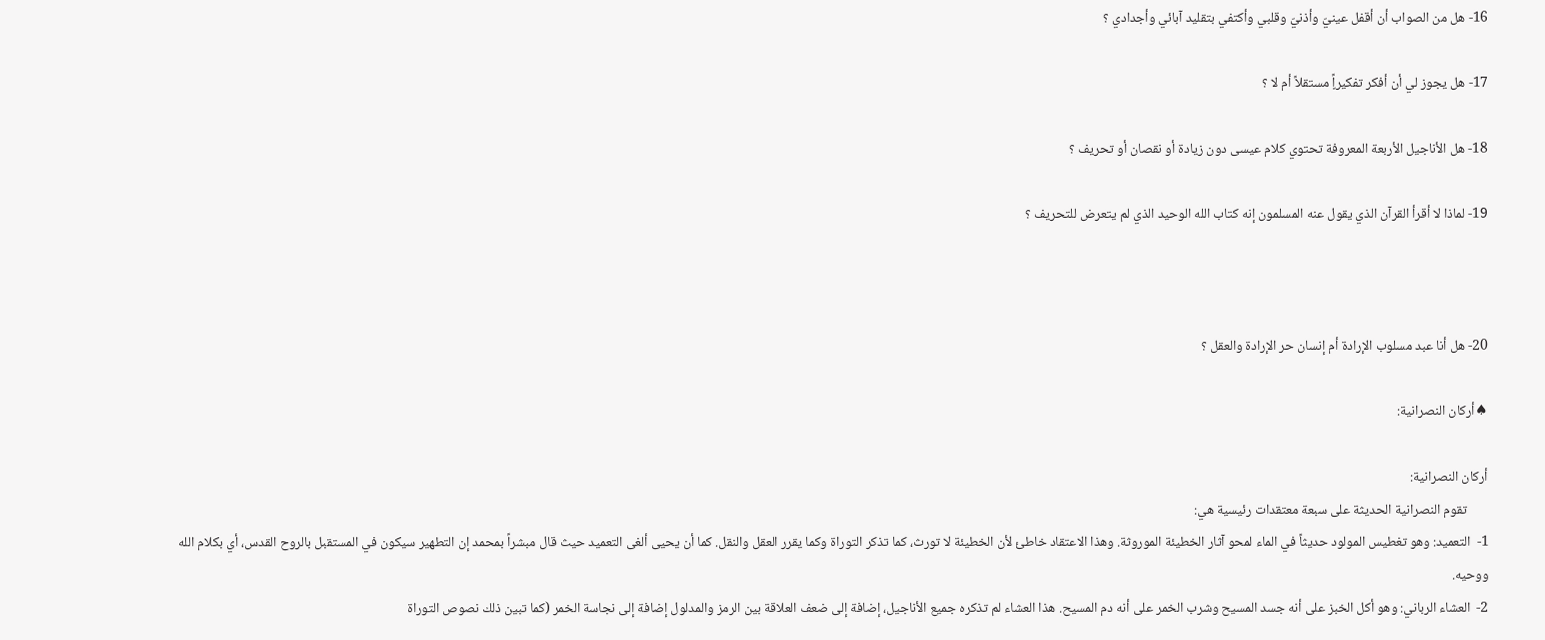16- هل من الصواب أن أقفل عينيّ وأذنيّ وقلبي وأكتفي بتقليد آبائي وأجدادي ؟

17- هل يجوز لي أن أفكر تفكيراًٍ مستقلاً أم لا ؟

18- هل الأناجيل الأربعة المعروفة تحتوي كلام عيسى دون زيادة أو نقصان أو تحريف ؟

19- لماذا لا أقرأ القرآن الذي يقول عنه المسلمون إنه كتاب الله الوحيد الذي لم يتعرض للتحريف ؟



20- هل أنا عبد مسلوب الإرادة أم إنسان حر الإرادة والعقل ؟

♠أركان النصرانية:

أركان النصرانية:
       تقوم النصرانية الحديثة على سبعة معتقدات رئيسية هي:
1-  التعميد: وهو تغطيس المولود حديثاً في الماء لمحو آثار الخطيئة الموروثة. وهذا الاعتقاد خاطئ لأن الخطيئة لا تورث، كما تذكر التوراة وكما يقرر العقل والنقل. كما أن يحيى ألغى التعميد حيث قال مبشراً بمحمد إن التطهير سيكون في المستقبل بالروح القدس، أي بكلام الله ووحيه.
2-  العشاء الرباني: وهو أكل الخبز على أنه جسد المسيح وشرب الخمر على أنه دم المسيح. هذا العشاء لم تذكره جميع الأناجيل، إضافة إلى ضعف العلاقة بين الرمز والمدلول إضافة إلى نجاسة الخمر (كما تبين ذلك نصوص التوراة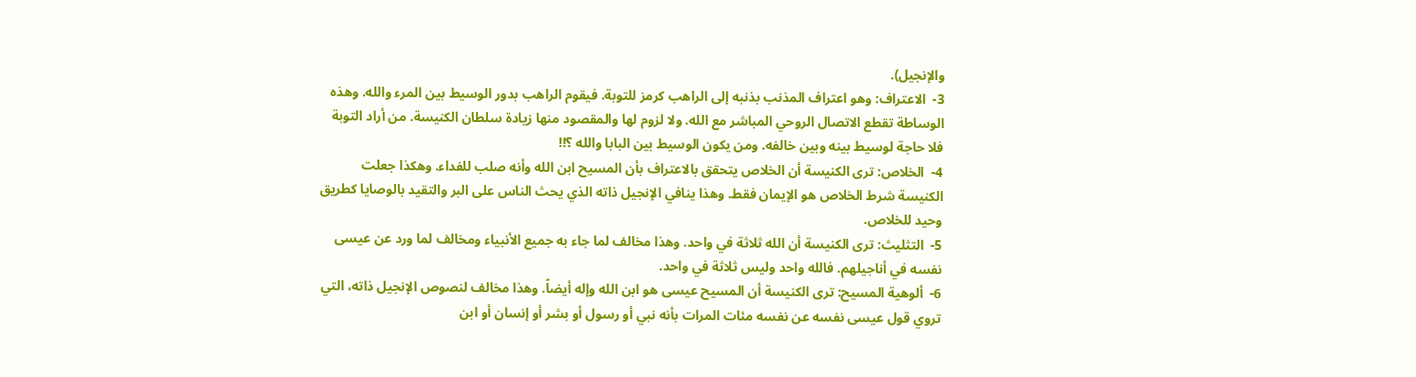والإنجيل).
3-  الاعتراف: وهو اعتراف المذنب بذنبه إلى الراهب كرمز للتوبة. فيقوم الراهب بدور الوسيط بين المرء والله. وهذه الوساطة تقطع الاتصال الروحي المباشر مع الله. ولا لزوم لها والمقصود منها زيادة سلطان الكنيسة. من أراد التوبة فلا حاجة لوسيط بينه وبين خالفه. ومن يكون الوسيط بين البابا والله ؟!!
4-  الخلاص: ترى الكنيسة أن الخلاص يتحقق بالاعتراف بأن المسيح ابن الله وأنه صلب للفداء. وهكذا جعلت الكنيسة شرط الخلاص هو الإيمان فقط. وهذا ينافي الإنجيل ذاته الذي يحث الناس على البر والتقيد بالوصايا كطريق وحيد للخلاص.
5-  التثليث: ترى الكنيسة أن الله ثلاثة في واحد. وهذا مخالف لما جاء به جميع الأنبياء ومخالف لما ورد عن عيسى نفسه في أناجيلهم. فالله واحد وليس ثلاثة في واحد.
6-  ألوهية المسيح: ترى الكنيسة أن المسيح عيسى هو ابن الله وإله أيضاً. وهذا مخالف لنصوص الإنجيل ذاته، التي تروي قول عيسى نفسه عن نفسه مئات المرات بأنه نبي أو رسول أو بشر أو إنسان أو ابن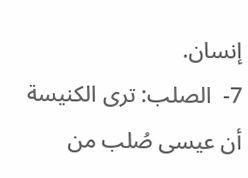إنسان.
7-  الصلب: ترى الكنيسة أن عيسى صُلب من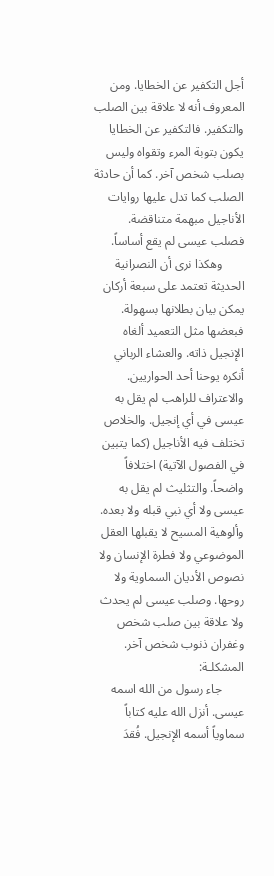أجل التكفير عن الخطايا. ومن المعروف أنه لا علاقة بين الصلب والتكفير. فالتكفير عن الخطايا يكون بتوبة المرء وتقواه وليس بصلب شخص آخر. كما أن حادثة الصلب كما تدل عليها روايات الأناجيل مبهمة متناقضة. فصلب عيسى لم يقع أساساً.
       وهكذا نرى أن النصرانية الحديثة تعتمد على سبعة أركان يمكن بيان بطلانها بسهولة. فبعضها مثل التعميد ألغاه الإنجيل ذاته. والعشاء الرباني أنكره يوحنا أحد الحواريين. والاعتراف للراهب لم يقل به عيسى في أي إنجيل. والخلاص تختلف فيه الأناجيل (كما يتبين في الفصول الآتية) اختلافاً واضحاً. والتثليث لم يقل به عيسى ولا أي نبي قبله ولا بعده. وألوهية المسيح لا يقبلها العقل الموضوعي ولا فطرة الإنسان ولا نصوص الأديان السماوية ولا روحها. وصلب عيسى لم يحدث ولا علاقة بين صلب شخص وغفران ذنوب شخص آخر.
المشكلـة:
       جاء رسول من الله اسمه عيسى. أنزل الله عليه كتاباً سماوياً أسمه الإنجيل. فُقدَ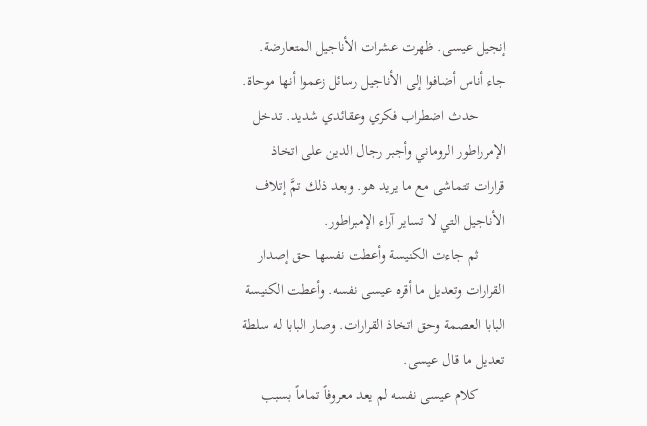إنجيل عيسى. ظهرت عشرات الأناجيل المتعارضة. جاء أناس أضافوا إلى الأناجيل رسائل زعموا أنها موحاة.
       حدث اضطراب فكري وعقائدي شديد. تدخل الإمرراطور الروماني وأجبر رجال الدين على اتخاذ قرارات تتماشى مع ما يريد هو. وبعد ذلك تمَّ إتلاف الأناجيل التي لا تساير آراء الإمبراطور.
       ثم جاءت الكنيسة وأعطت نفسها حق إصدار القرارات وتعديل ما أقره عيسى نفسه. وأعطت الكنيسة البابا العصمة وحق اتخاذ القرارات. وصار البابا له سلطة تعديل ما قال عيسى.
       كلام عيسى نفسه لم يعد معروفاً تماماً بسبب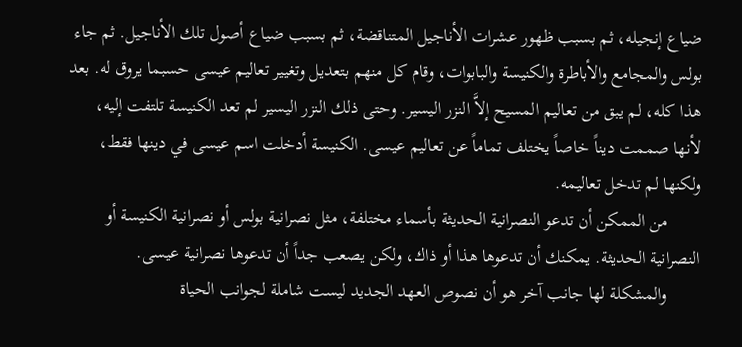ضياع إنجيله، ثم بسبب ظهور عشرات الأناجيل المتناقضة، ثم بسبب ضياع أصول تلك الأناجيل. ثم جاء بولس والمجامع والأباطرة والكنيسة والبابوات، وقام كل منهم بتعديل وتغيير تعاليم عيسى حسبما يروق له. بعد هذا كله، لم يبق من تعاليم المسيح إلاَّ النزر اليسير. وحتى ذلك النزر اليسير لم تعد الكنيسة تلتفت إليه، لأنها صممت ديناً خاصاً يختلف تماماً عن تعاليم عيسى. الكنيسة أدخلت اسم عيسى في دينها فقط، ولكنها لم تدخل تعاليمه.
       من الممكن أن تدعو النصرانية الحديثة بأسماء مختلفة، مثل نصرانية بولس أو نصرانية الكنيسة أو النصرانية الحديثة. يمكنك أن تدعوها هذا أو ذاك، ولكن يصعب جداً أن تدعوها نصرانية عيسى.
       والمشكلة لها جانب آخر هو أن نصوص العهد الجديد ليست شاملة لجوانب الحياة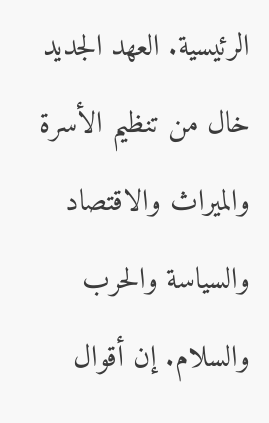الرئيسية. العهد الجديد خال من تنظيم الأسرة والميراث والاقتصاد والسياسة والحرب والسلام. إن أقوال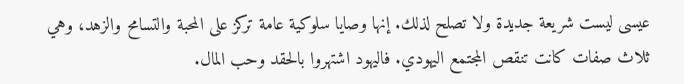عيسى ليست شريعة جديدة ولا تصلح لذلك. إنها وصايا سلوكية عامة تركز على المحبة والتسامح والزهد، وهي ثلاث صفات كانت تنقص المجتمع اليهودي. فاليهود اشتهروا بالحقد وحب المال.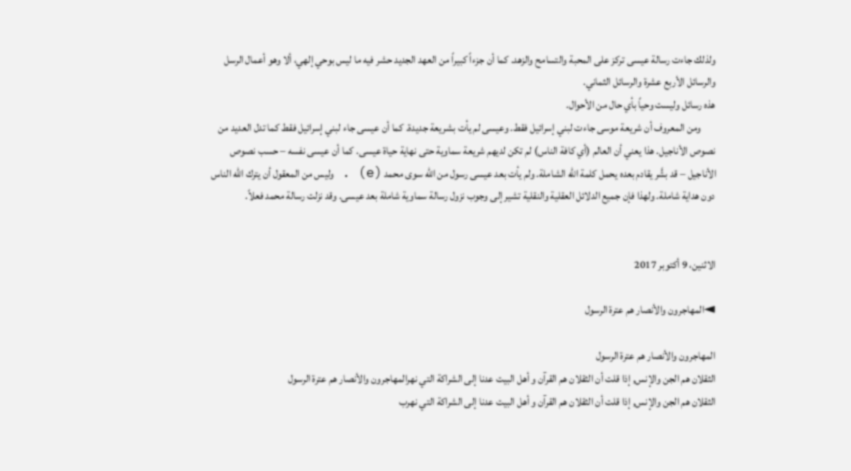ولذلك جاءت رسالة عيسى تركز على المحبة والتسامح والزهد. كما أن جزءاً كبيراً من العهد الجديد حشر فيه ما ليس بوحي إلهي، ألا وهو أعمال الرسل والرسائل الأربع عشرة والرسائل الثماني.
هذه رسائل وليست وحياً بأي حال من الأحوال.
       ومن المعروف أن شريعة موسى جاءت لبني إسرائيل فقط. وعيسى لم يأت بشريعة جديدة. كما أن عيسى جاء لبني إسرائيل فقط كما تدل العديد من نصوص الأناجيل. هذا يعني أن العالم (أي كافة الناس) لم تكن لديهم شريعة سماوية حتى نهاية حياة عيسى. كما أن عيسى نفسه – حسب نصوص الأناجيل – قد بشَّر يقادم بعده يحمل كلمة الله الشاملة. ولم يأت بعد عيسى رسول من الله سوى محمد (e) . وليس من المعقول أن يترك الله الناس دون هداية شاملة. ولهذا فإن جميع الدلائل العقلية والنقلية تشير إلى وجوب نزول رسالة سماوية شاملة بعد عيسى. وقد نزلت رسالة محمد فعلاً.


الاثنين، 9 أكتوبر 2017

◄المهاجرون والأنصار هم عترة الرسول

المهاجرون والأنصار هم عترة الرسول
الثقلان هم الجن والإنس, إذا قلت أن الثقلان هم القرآن و أهل البيت عدنا إلى الشراكة التي نهرالمهاجرون والأنصار هم عترة الرسول
الثقلان هم الجن والإنس, إذا قلت أن الثقلان هم القرآن و أهل البيت عدنا إلى الشراكة التي نهرب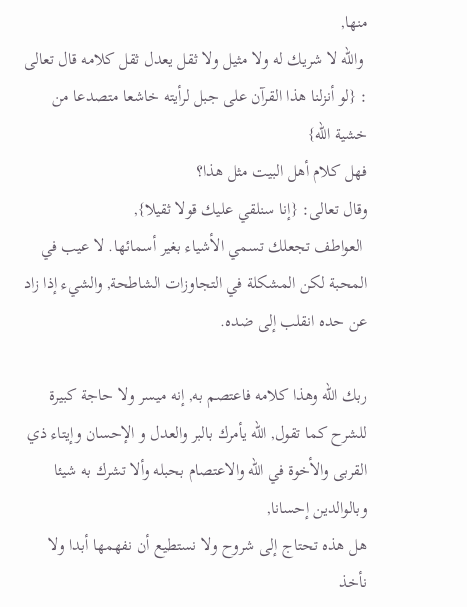منها,
 والله لا شريك له ولا مثيل ولا ثقل يعدل ثقل كلامه قال تعالى : {لو أنزلنا هذا القرآن على جبل لرأيته خاشعا متصدعا من خشية الله}
فهل كلام أهل البيت مثل هذا؟
وقال تعالى: {إنا سنلقي عليك قولا ثقيلا},
 العواطف تجعلك تسمي الأشياء بغير أسمائها. لا عيب في المحبة لكن المشكلة في التجاوزات الشاطحة, والشيء إذا زاد عن حده انقلب إلى ضده.

ربك الله وهذا كلامه فاعتصم به, إنه ميسر ولا حاجة كبيرة للشرح كما تقول, الله يأمرك بالبر والعدل و الإحسان وإيتاء ذي القربى والأخوة في الله والاعتصام بحبله وألا تشرك به شيئا وبالوالدين إحسانا,
هل هذه تحتاج إلى شروح ولا نستطيع أن نفهمها أبدا ولا نأخذ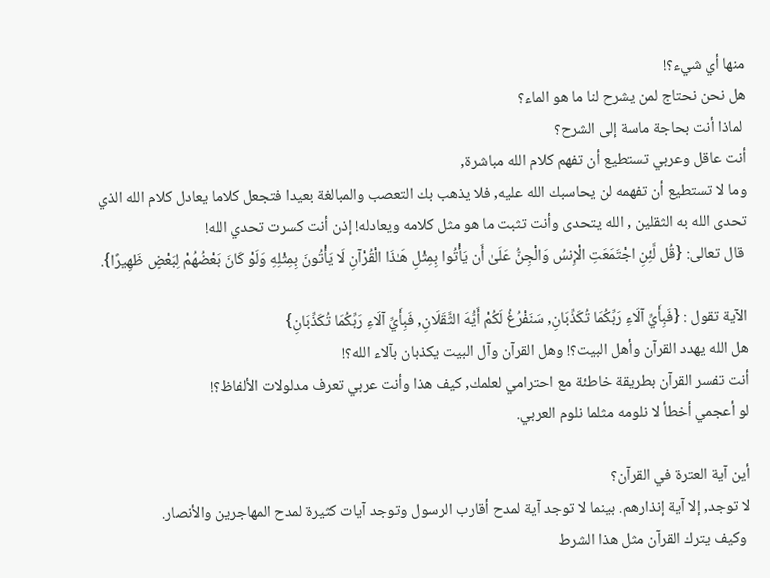منها أي شيء؟!
هل نحن نحتاج لمن يشرح لنا ما هو الماء؟
 لماذا أنت بحاجة ماسة إلى الشرح؟
أنت عاقل وعربي تستطيع أن تفهم كلام الله مباشرة,
وما لا تستطيع أن تفهمه لن يحاسبك الله عليه, فلا يذهب بك التعصب والمبالغة بعيدا فتجعل كلاما يعادل كلام الله الذي تحدى الله به الثقلين , الله يتحدى وأنت تثبت ما هو مثل كلامه ويعادله! إذن أنت كسرت تحدي الله!
 قال تعالى: {قُل لَّئِنِ اجْتَمَعَتِ الْإِنسُ وَالْجِنُّ عَلَىٰ أَن يَأْتُوا بِمِثْلِ هَـٰذَا الْقُرْآنِ لَا يَأْتُونَ بِمِثْلِهِ وَلَوْ كَانَ بَعْضُهُمْ لِبَعْضٍ ظَهِيرًا}.

الآية تقول : {فَبِأَيِّ آلَاءِ رَبِّكُمَا تُكَذِّبَانِ, سَنَفْرُغُ لَكُمْ أَيُّهَ الثَّقَلَانِ, فَبِأَيِّ آلَاءِ رَبِّكُمَا تُكَذِّبَانِ}
هل الله يهدد القرآن وأهل البيت؟! وهل القرآن وآل البيت يكذبان بآلاء الله؟!
أنت تفسر القرآن بطريقة خاطئة مع احترامي لعلمك, كيف هذا وأنت عربي تعرف مدلولات الألفاظ؟!
لو أعجمي أخطأ لا نلومه مثلما نلوم العربي.

أين آية العترة في القرآن؟
لا توجد, إلا آية إنذارهم. بينما لا توجد آية لمدح أقارب الرسول وتوجد آيات كثيرة لمدح المهاجرين والأنصار.
 وكيف يترك القرآن مثل هذا الشرط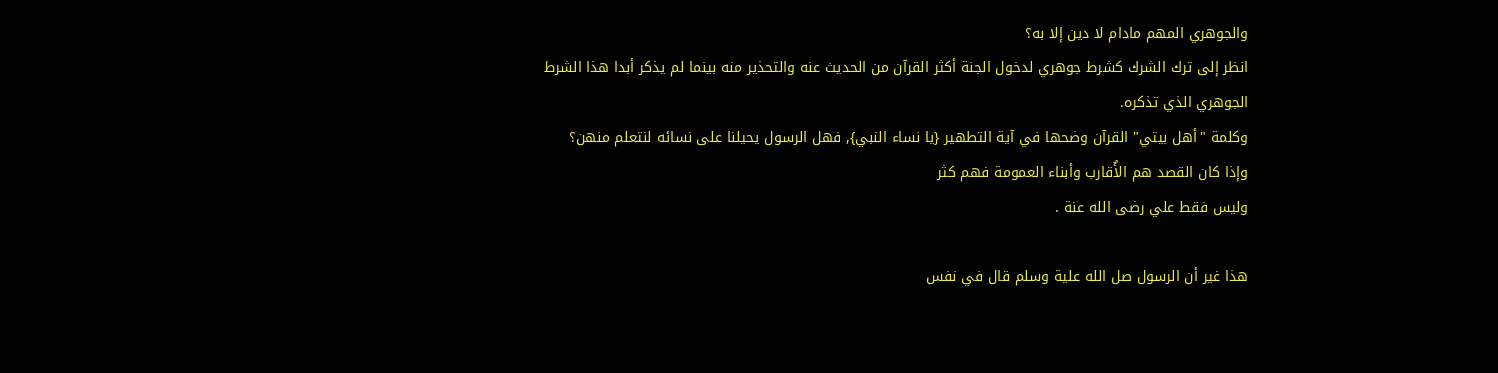والجوهري المهم مادام لا دين إلا به؟
انظر إلى ترك الشرك كشرط جوهري لدخول الجنة أكثر القرآن من الحديث عنه والتحذير منه بينما لم يذكر أبدا هذا الشرط الجوهري الذي تذكره.
وكلمة "أهل بيتي" القرآن وضحها في آية التطهير {يا نساء النبي}, فهل الرسول يحيلنا على نسائه لنتعلم منهن؟
وإذا كان القصد هم الأٌقارب وأبناء العمومة فهم كثر
وليس فقط علي رضى الله عنة .

هذا غير أن الرسول صل الله علية وسلم قال في نفس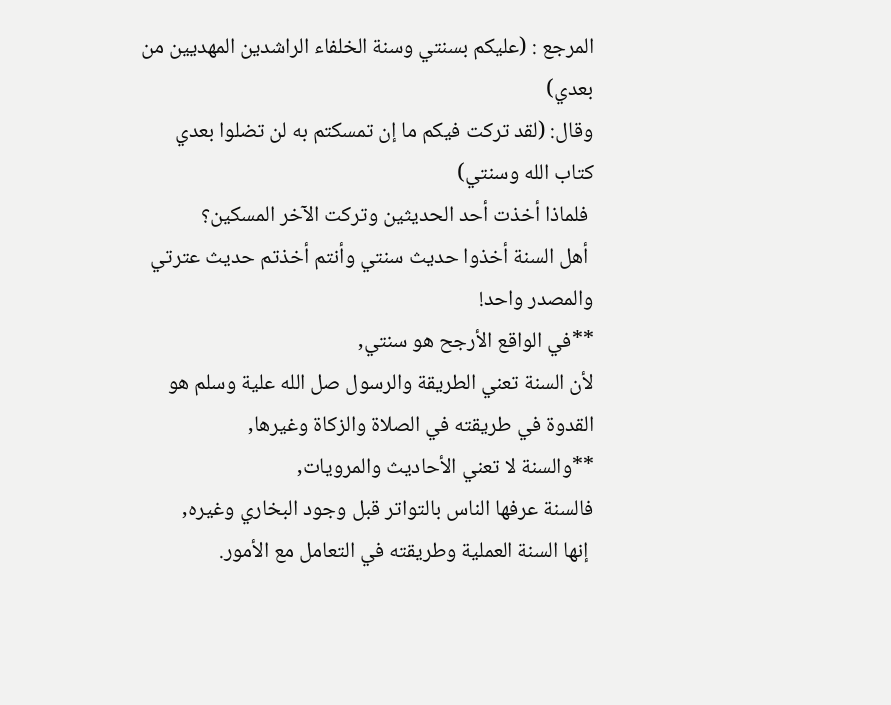المرجع : (عليكم بسنتي وسنة الخلفاء الراشدين المهديين من بعدي)
وقال: (لقد تركت فيكم ما إن تمسكتم به لن تضلوا بعدي كتاب الله وسنتي)
 فلماذا أخذت أحد الحديثين وتركت الآخر المسكين؟
 أهل السنة أخذوا حديث سنتي وأنتم أخذتم حديث عترتي
والمصدر واحد!
**في الواقع الأرجح هو سنتي,
لأن السنة تعني الطريقة والرسول صل الله علية وسلم هو القدوة في طريقته في الصلاة والزكاة وغيرها,
**والسنة لا تعني الأحاديث والمرويات,
فالسنة عرفها الناس بالتواتر قبل وجود البخاري وغيره,
 إنها السنة العملية وطريقته في التعامل مع الأمور.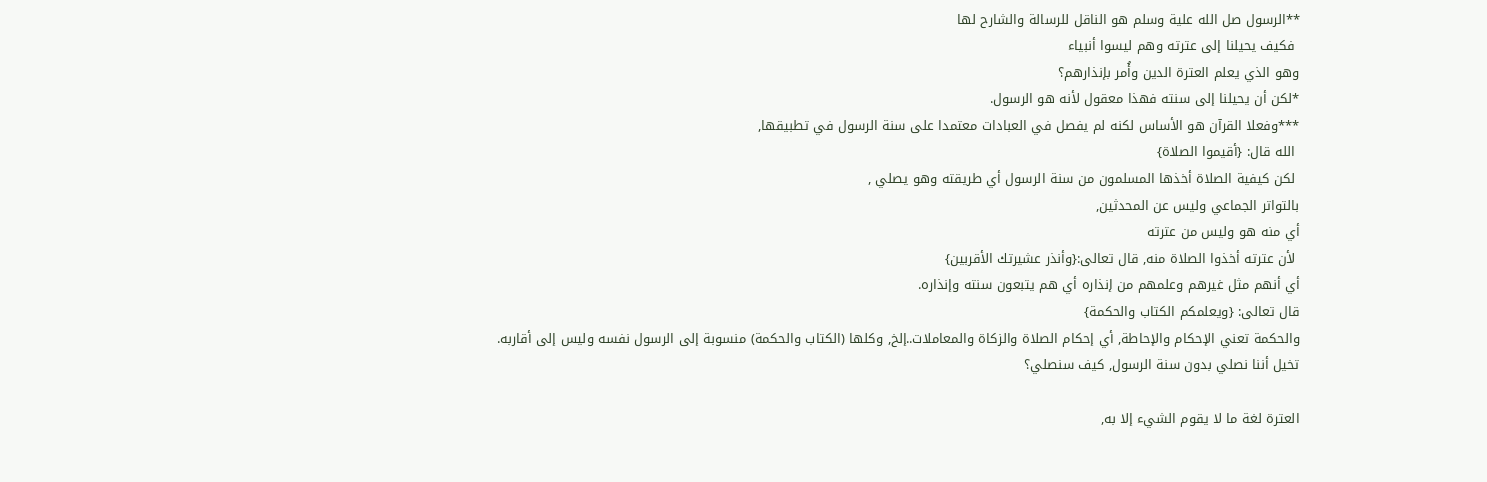**الرسول صل الله علية وسلم هو الناقل للرسالة والشارح لها
 فكيف يحيلنا إلى عترته وهم ليسوا أنبياء
وهو الذي يعلم العترة الدين وأُمر بإنذارهم؟
*لكن أن يحيلنا إلى سنته فهذا معقول لأنه هو الرسول.
***وفعلا القرآن هو الأساس لكنه لم يفصل في العبادات معتمدا على سنة الرسول في تطبيقها,
 الله قال: {أقيموا الصلاة}
 لكن كيفية الصلاة أخذها المسلمون من سنة الرسول أي طريقته وهو يصلي ,
بالتواتر الجماعي وليس عن المحدثين,
أي منه هو وليس من عترته
 لأن عترته أخذوا الصلاة منه, قال تعالى:{وأنذر عشيرتك الأقربين}
أي أنهم مثل غيرهم وعلمهم من إنذاره أي هم يتبعون سنته وإنذاره.
قال تعالى: {ويعلمكم الكتاب والحكمة}
والحكمة تعني الإحكام والإحاطة, أي إحكام الصلاة والزكاة والمعاملات..إلخ, وكلها (الكتاب والحكمة) منسوبة إلى الرسول نفسه وليس إلى أقاربه.
تخيل أننا نصلي بدون سنة الرسول, كيف سنصلي؟

العترة لغة ما لا يقوم الشيء إلا به,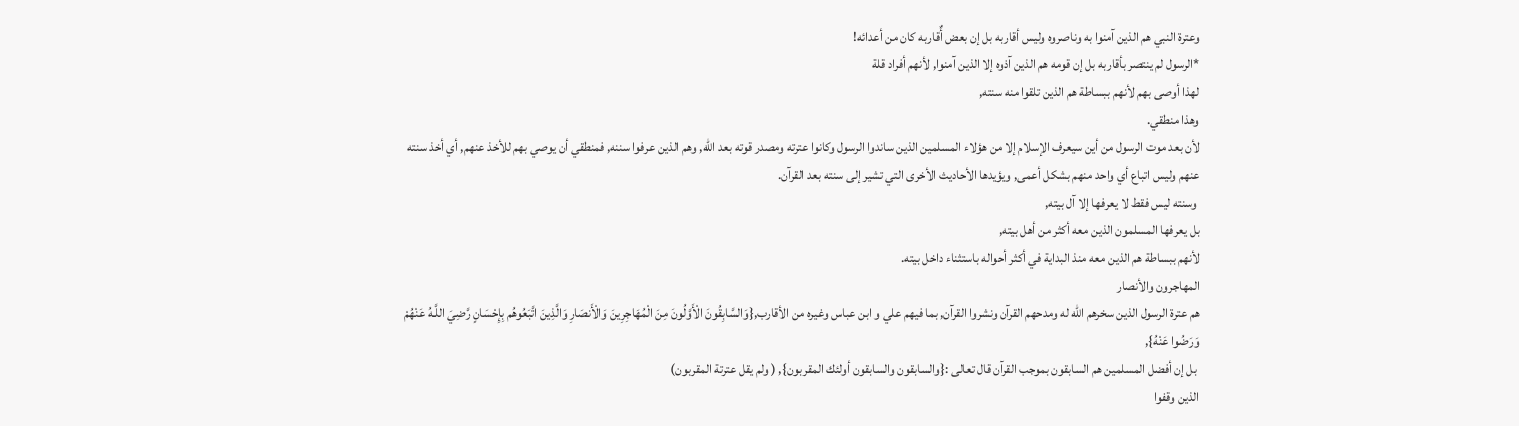وعترة النبي هم الذين آمنوا به وناصروه وليس أقاربه بل إن بعض أٌقاربه كان من أعدائه!
*الرسول لم ينتصر بأقاربه بل إن قومه هم الذين آذوه إلا الذين آمنوا, لأنهم أفراد قلة
لهذا أوصى بهم لأنهم ببساطة هم الذين تلقوا منه سنته,
وهذا منطقي.
لأن بعد موت الرسول من أين سيعرف الإسلام إلا من هؤلاء المسلمين الذين ساندوا الرسول وكانوا عترته ومصدر قوته بعد الله, وهم الذين عرفوا سننه, فمنطقي أن يوصي بهم للأخذ عنهم, أي أخذ سنته عنهم وليس اتباع أي واحد منهم بشكل أعمى, ويؤيدها الأحاديث الأخرى التي تشير إلى سنته بعد القرآن.
 وسنته ليس فقط لا يعرفها إلا آل بيته,
بل يعرفها المسلمون الذين معه أكثر من أهل بيته,
لأنهم ببساطة هم الذين معه منذ البداية في أكثر أحواله باستثناء داخل بيته.
المهاجرون والأنصار
هم عترة الرسول الذين سخرهم الله له ومدحهم القرآن ونشروا القرآن, بما فيهم علي و ابن عباس وغيره من الأقارب,{وَالسَّابِقُونَ الْأَوَّلُونَ مِنَ الْمُهَاجِرِينَ وَالْأَنصَارِ وَالَّذِينَ اتَّبَعُوهُم بِإِحْسَانٍ رَّضِيَ اللَّـهُ عَنْهُمْ وَرَضُوا عَنْهُ},
 بل إن أفضل المسلمين هم السابقون بموجب القرآن قال تعالى :{والسابقون والسابقون أولئك المقربون}, ( ولم يقل عترتة المقربون)
الذين وقفوا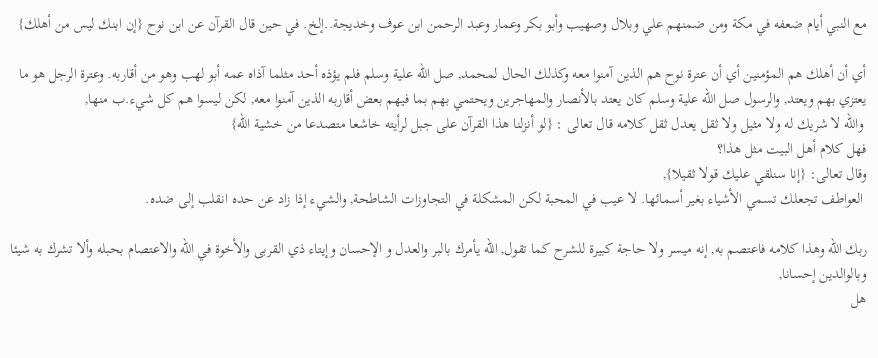مع النبي أيام ضعفه في مكة ومن ضمنهم علي وبلال وصهيب وأبو بكر وعمار وعبد الرحمن ابن عوف وخديجة..إلخ. في حين قال القرآن عن ابن نوح {إن ابنك ليس من أهلك}

أي أن أهلك هم المؤمنين أي أن عترة نوح هم الذين آمنوا معه وكذلك الحال لمحمد, صل الله علية وسلم فلم يؤذه أحد مثلما آذاه عمه أبو لهب وهو من أقاربه. وعترة الرجل هو ما يعتزي بهم ويعتد, والرسول صل الله علية وسلم كان يعتد بالأنصار والمهاجرين ويحتمي بهم بما فيهم بعض أقاربه الذين آمنوا معه, لكن ليسوا هم كل شيء.ب منها,
 والله لا شريك له ولا مثيل ولا ثقل يعدل ثقل كلامه قال تعالى : {لو أنزلنا هذا القرآن على جبل لرأيته خاشعا متصدعا من خشية الله}
فهل كلام أهل البيت مثل هذا؟
وقال تعالى: {إنا سنلقي عليك قولا ثقيلا},
 العواطف تجعلك تسمي الأشياء بغير أسمائها. لا عيب في المحبة لكن المشكلة في التجاوزات الشاطحة, والشيء إذا زاد عن حده انقلب إلى ضده.

ربك الله وهذا كلامه فاعتصم به, إنه ميسر ولا حاجة كبيرة للشرح كما تقول, الله يأمرك بالبر والعدل و الإحسان وإيتاء ذي القربى والأخوة في الله والاعتصام بحبله وألا تشرك به شيئا وبالوالدين إحسانا,
هل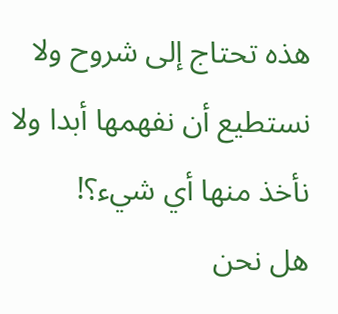هذه تحتاج إلى شروح ولا نستطيع أن نفهمها أبدا ولا نأخذ منها أي شيء؟!
هل نحن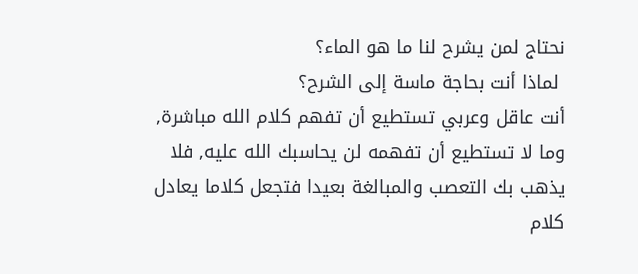نحتاج لمن يشرح لنا ما هو الماء؟
 لماذا أنت بحاجة ماسة إلى الشرح؟
أنت عاقل وعربي تستطيع أن تفهم كلام الله مباشرة,
وما لا تستطيع أن تفهمه لن يحاسبك الله عليه, فلا يذهب بك التعصب والمبالغة بعيدا فتجعل كلاما يعادل كلام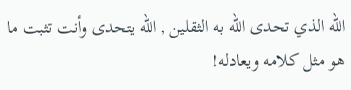الله الذي تحدى الله به الثقلين , الله يتحدى وأنت تثبت ما هو مثل كلامه ويعادله!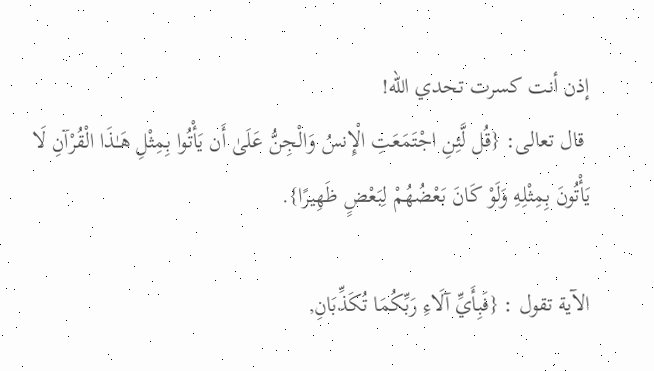إذن أنت كسرت تحدي الله!
 قال تعالى: {قُل لَّئِنِ اجْتَمَعَتِ الْإِنسُ وَالْجِنُّ عَلَىٰ أَن يَأْتُوا بِمِثْلِ هَـٰذَا الْقُرْآنِ لَا يَأْتُونَ بِمِثْلِهِ وَلَوْ كَانَ بَعْضُهُمْ لِبَعْضٍ ظَهِيرًا}.

الآية تقول : {فَبِأَيِّ آلَاءِ رَبِّكُمَا تُكَذِّبَانِ,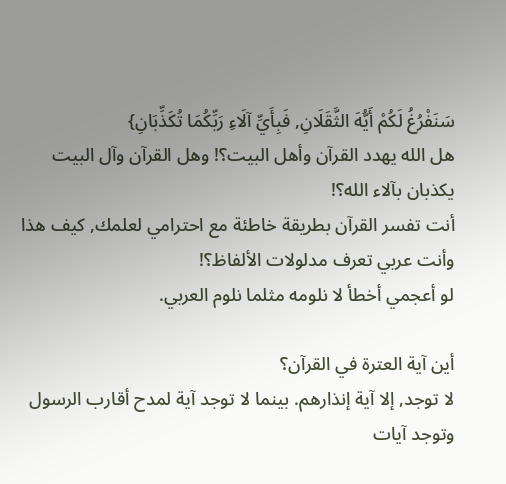سَنَفْرُغُ لَكُمْ أَيُّهَ الثَّقَلَانِ, فَبِأَيِّ آلَاءِ رَبِّكُمَا تُكَذِّبَانِ}
هل الله يهدد القرآن وأهل البيت؟! وهل القرآن وآل البيت يكذبان بآلاء الله؟!
أنت تفسر القرآن بطريقة خاطئة مع احترامي لعلمك, كيف هذا وأنت عربي تعرف مدلولات الألفاظ؟!
لو أعجمي أخطأ لا نلومه مثلما نلوم العربي.

أين آية العترة في القرآن؟
لا توجد, إلا آية إنذارهم. بينما لا توجد آية لمدح أقارب الرسول وتوجد آيات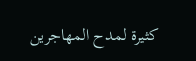كثيرة لمدح المهاجرين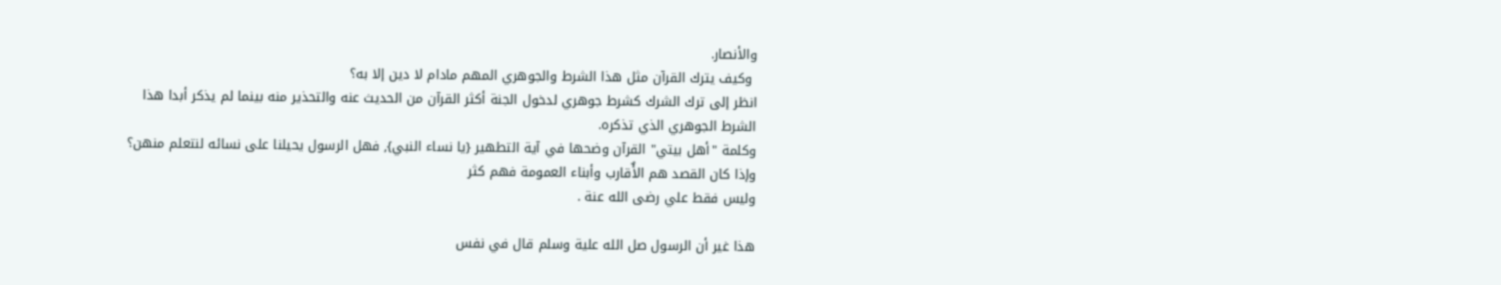والأنصار.
 وكيف يترك القرآن مثل هذا الشرط والجوهري المهم مادام لا دين إلا به؟
انظر إلى ترك الشرك كشرط جوهري لدخول الجنة أكثر القرآن من الحديث عنه والتحذير منه بينما لم يذكر أبدا هذا الشرط الجوهري الذي تذكره.
وكلمة "أهل بيتي" القرآن وضحها في آية التطهير {يا نساء النبي}, فهل الرسول يحيلنا على نسائه لنتعلم منهن؟
وإذا كان القصد هم الأٌقارب وأبناء العمومة فهم كثر
وليس فقط علي رضى الله عنة .

هذا غير أن الرسول صل الله علية وسلم قال في نفس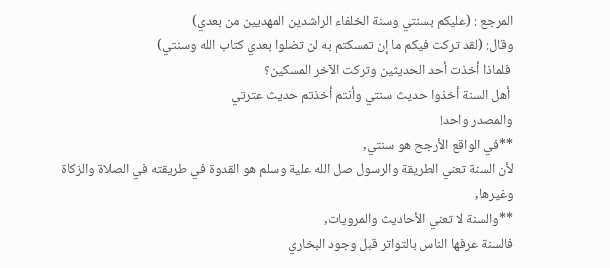المرجع : (عليكم بسنتي وسنة الخلفاء الراشدين المهديين من بعدي)
وقال: (لقد تركت فيكم ما إن تمسكتم به لن تضلوا بعدي كتاب الله وسنتي)
 فلماذا أخذت أحد الحديثين وتركت الآخر المسكين؟
 أهل السنة أخذوا حديث سنتي وأنتم أخذتم حديث عترتي
والمصدر واحد!
**في الواقع الأرجح هو سنتي,
لأن السنة تعني الطريقة والرسول صل الله علية وسلم هو القدوة في طريقته في الصلاة والزكاة وغيرها,
**والسنة لا تعني الأحاديث والمرويات,
فالسنة عرفها الناس بالتواتر قبل وجود البخاري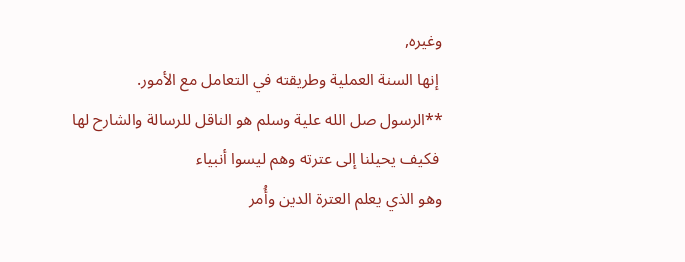وغيره,
 إنها السنة العملية وطريقته في التعامل مع الأمور.
**الرسول صل الله علية وسلم هو الناقل للرسالة والشارح لها
 فكيف يحيلنا إلى عترته وهم ليسوا أنبياء
وهو الذي يعلم العترة الدين وأُمر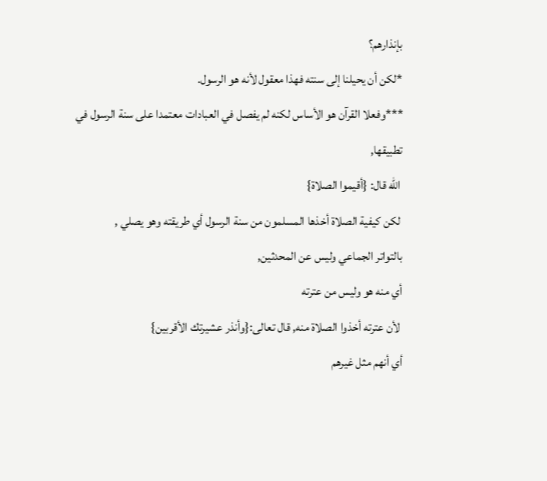بإنذارهم؟
*لكن أن يحيلنا إلى سنته فهذا معقول لأنه هو الرسول.
***وفعلا القرآن هو الأساس لكنه لم يفصل في العبادات معتمدا على سنة الرسول في تطبيقها,
 الله قال: {أقيموا الصلاة}
 لكن كيفية الصلاة أخذها المسلمون من سنة الرسول أي طريقته وهو يصلي ,
بالتواتر الجماعي وليس عن المحدثين,
أي منه هو وليس من عترته
 لأن عترته أخذوا الصلاة منه, قال تعالى:{وأنذر عشيرتك الأقربين}
أي أنهم مثل غيرهم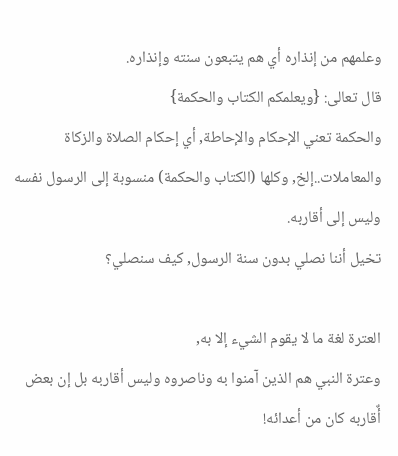وعلمهم من إنذاره أي هم يتبعون سنته وإنذاره.
قال تعالى: {ويعلمكم الكتاب والحكمة}
والحكمة تعني الإحكام والإحاطة, أي إحكام الصلاة والزكاة والمعاملات..إلخ, وكلها (الكتاب والحكمة) منسوبة إلى الرسول نفسه وليس إلى أقاربه.
تخيل أننا نصلي بدون سنة الرسول, كيف سنصلي؟

العترة لغة ما لا يقوم الشيء إلا به,
وعترة النبي هم الذين آمنوا به وناصروه وليس أقاربه بل إن بعض أٌقاربه كان من أعدائه!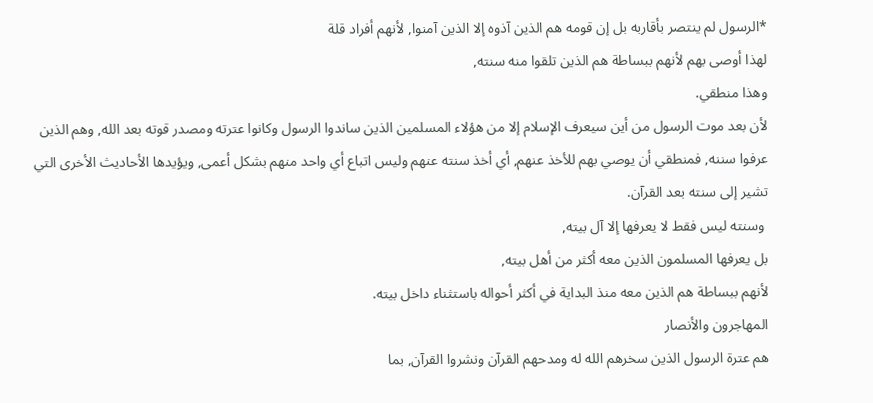*الرسول لم ينتصر بأقاربه بل إن قومه هم الذين آذوه إلا الذين آمنوا, لأنهم أفراد قلة
لهذا أوصى بهم لأنهم ببساطة هم الذين تلقوا منه سنته,
وهذا منطقي.
لأن بعد موت الرسول من أين سيعرف الإسلام إلا من هؤلاء المسلمين الذين ساندوا الرسول وكانوا عترته ومصدر قوته بعد الله, وهم الذين عرفوا سننه, فمنطقي أن يوصي بهم للأخذ عنهم, أي أخذ سنته عنهم وليس اتباع أي واحد منهم بشكل أعمى, ويؤيدها الأحاديث الأخرى التي تشير إلى سنته بعد القرآن.
 وسنته ليس فقط لا يعرفها إلا آل بيته,
بل يعرفها المسلمون الذين معه أكثر من أهل بيته,
لأنهم ببساطة هم الذين معه منذ البداية في أكثر أحواله باستثناء داخل بيته.
المهاجرون والأنصار
هم عترة الرسول الذين سخرهم الله له ومدحهم القرآن ونشروا القرآن, بما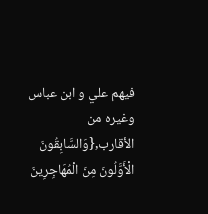فيهم علي و ابن عباس وغيره من الأقارب,{وَالسَّابِقُونَ الْأَوَّلُونَ مِنَ الْمُهَاجِرِينَ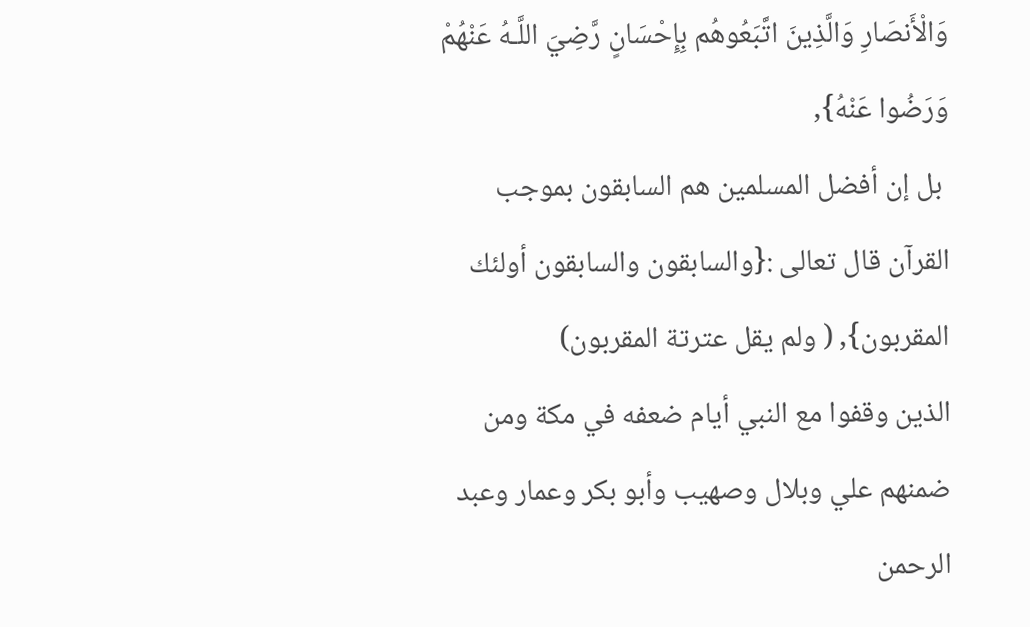وَالْأَنصَارِ وَالَّذِينَ اتَّبَعُوهُم بِإِحْسَانٍ رَّضِيَ اللَّـهُ عَنْهُمْ وَرَضُوا عَنْهُ},
 بل إن أفضل المسلمين هم السابقون بموجب القرآن قال تعالى :{والسابقون والسابقون أولئك المقربون}, ( ولم يقل عترتة المقربون)
الذين وقفوا مع النبي أيام ضعفه في مكة ومن ضمنهم علي وبلال وصهيب وأبو بكر وعمار وعبد الرحمن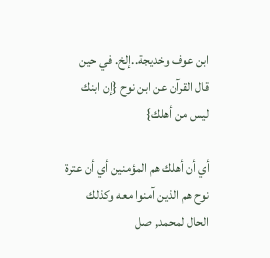ابن عوف وخديجة..إلخ. في حين قال القرآن عن ابن نوح {إن ابنك ليس من أهلك}

أي أن أهلك هم المؤمنين أي أن عترة نوح هم الذين آمنوا معه وكذلك الحال لمحمد, صل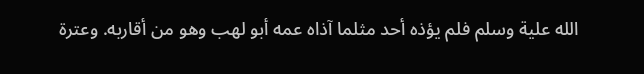الله علية وسلم فلم يؤذه أحد مثلما آذاه عمه أبو لهب وهو من أقاربه. وعترة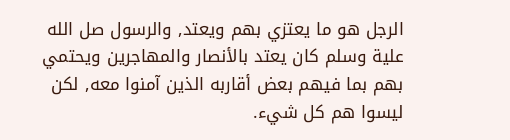الرجل هو ما يعتزي بهم ويعتد, والرسول صل الله علية وسلم كان يعتد بالأنصار والمهاجرين ويحتمي بهم بما فيهم بعض أقاربه الذين آمنوا معه, لكن ليسوا هم كل شيء.